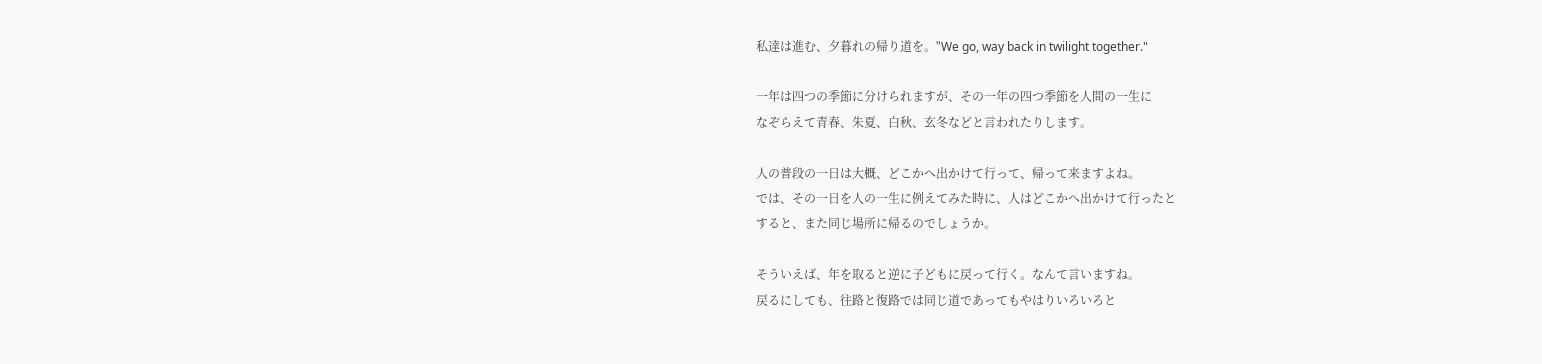私達は進む、夕暮れの帰り道を。"We go, way back in twilight together."

一年は四つの季節に分けられますが、その一年の四つ季節を人間の一生に
なぞらえて青春、朱夏、白秋、玄冬などと言われたりします。

人の普段の一日は大概、どこかへ出かけて行って、帰って来ますよね。
では、その一日を人の一生に例えてみた時に、人はどこかへ出かけて行ったと
すると、また同じ場所に帰るのでしょうか。

そういえば、年を取ると逆に子どもに戻って行く。なんて言いますね。
戻るにしても、往路と復路では同じ道であってもやはりいろいろと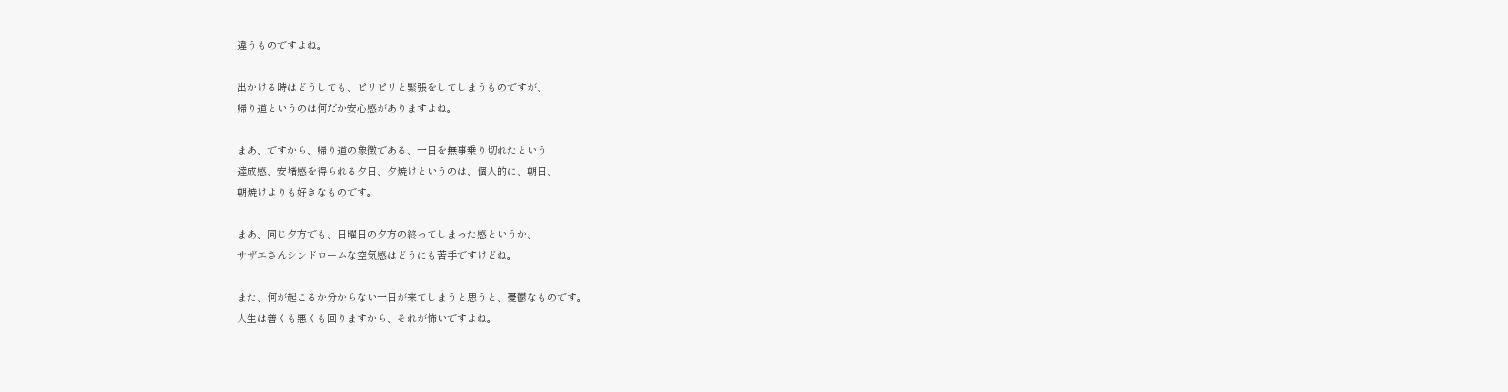違うものですよね。

出かける時はどうしても、ピリピリと緊張をしてしまうものですが、
帰り道というのは何だか安心感がありますよね。

まあ、ですから、帰り道の象徴である、一日を無事乗り切れたという
達成感、安堵感を得られる夕日、夕焼けというのは、個人的に、朝日、
朝焼けよりも好きなものです。

まあ、同じ夕方でも、日曜日の夕方の終ってしまった感というか、
サザエさんシンドロームな空気感はどうにも苦手ですけどね。

また、何が起こるか分からない一日が来てしまうと思うと、憂鬱なものです。
人生は善くも悪くも回りますから、それが怖いですよね。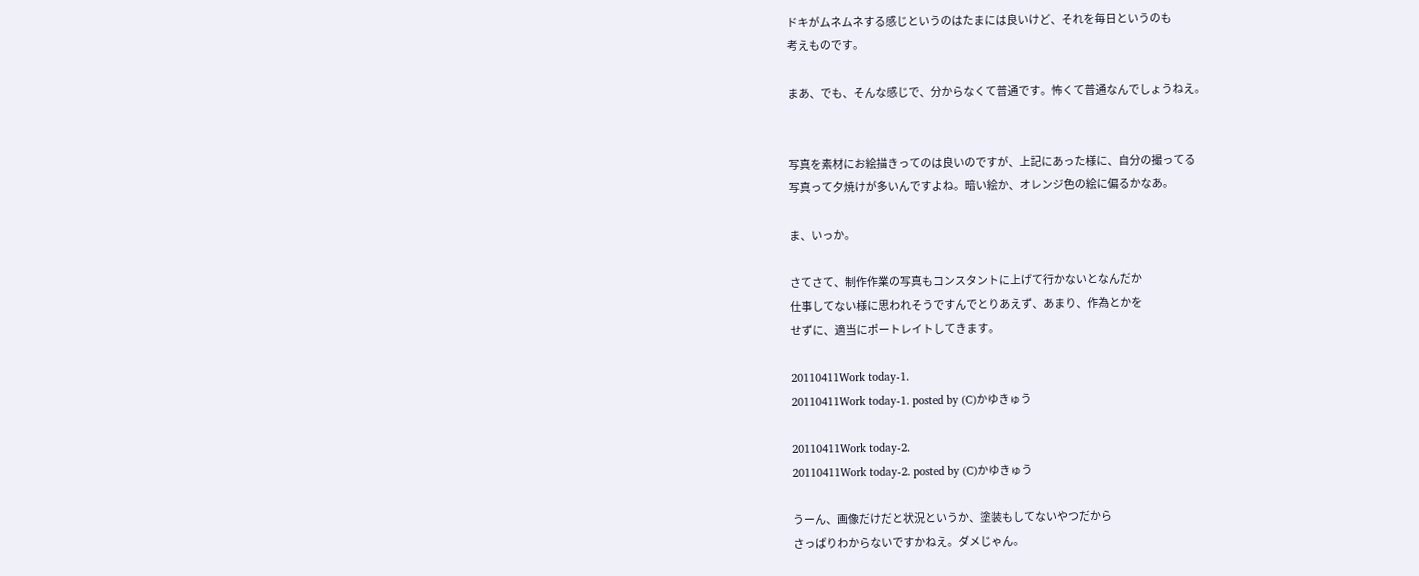ドキがムネムネする感じというのはたまには良いけど、それを毎日というのも
考えものです。

まあ、でも、そんな感じで、分からなくて普通です。怖くて普通なんでしょうねえ。


写真を素材にお絵描きってのは良いのですが、上記にあった様に、自分の撮ってる
写真って夕焼けが多いんですよね。暗い絵か、オレンジ色の絵に偏るかなあ。

ま、いっか。

さてさて、制作作業の写真もコンスタントに上げて行かないとなんだか
仕事してない様に思われそうですんでとりあえず、あまり、作為とかを
せずに、適当にポートレイトしてきます。

20110411Work today-1.
20110411Work today-1. posted by (C)かゆきゅう

20110411Work today-2.
20110411Work today-2. posted by (C)かゆきゅう

うーん、画像だけだと状況というか、塗装もしてないやつだから
さっぱりわからないですかねえ。ダメじゃん。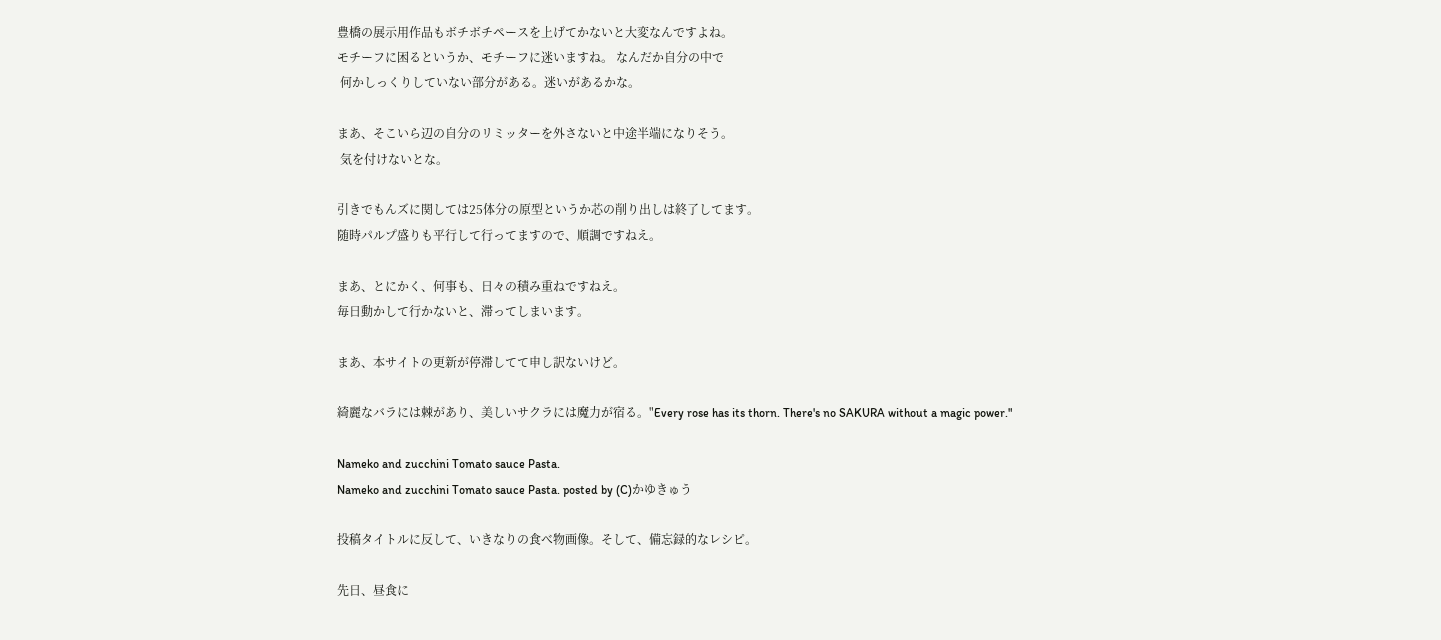豊橋の展示用作品もボチボチペースを上げてかないと大変なんですよね。
モチーフに困るというか、モチーフに迷いますね。 なんだか自分の中で
 何かしっくりしていない部分がある。迷いがあるかな。

まあ、そこいら辺の自分のリミッターを外さないと中途半端になりそう。
 気を付けないとな。

引きでもんズに関しては25体分の原型というか芯の削り出しは終了してます。
随時パルプ盛りも平行して行ってますので、順調ですねえ。

まあ、とにかく、何事も、日々の積み重ねですねえ。
毎日動かして行かないと、滞ってしまいます。

まあ、本サイトの更新が停滞してて申し訳ないけど。

綺麗なバラには棘があり、美しいサクラには魔力が宿る。"Every rose has its thorn. There's no SAKURA without a magic power."

Nameko and zucchini Tomato sauce Pasta.
Nameko and zucchini Tomato sauce Pasta. posted by (C)かゆきゅう

投稿タイトルに反して、いきなりの食べ物画像。そして、備忘録的なレシピ。

先日、昼食に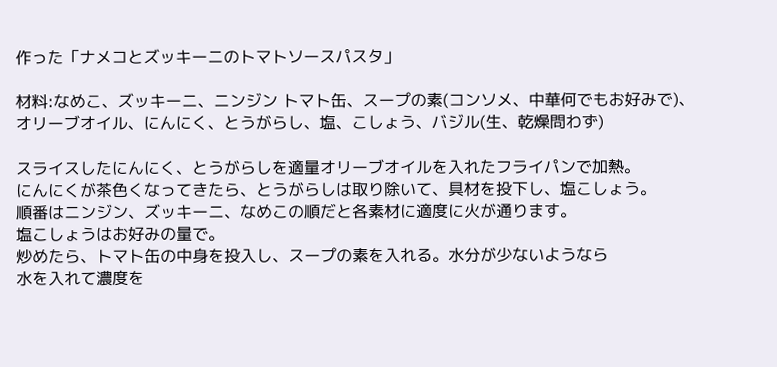作った「ナメコとズッキーニのトマトソースパスタ」

材料:なめこ、ズッキーニ、ニンジン トマト缶、スープの素(コンソメ、中華何でもお好みで)、
オリーブオイル、にんにく、とうがらし、塩、こしょう、バジル(生、乾燥問わず)

スライスしたにんにく、とうがらしを適量オリーブオイルを入れたフライパンで加熱。
にんにくが茶色くなってきたら、とうがらしは取り除いて、具材を投下し、塩こしょう。
順番はニンジン、ズッキーニ、なめこの順だと各素材に適度に火が通ります。
塩こしょうはお好みの量で。
炒めたら、トマト缶の中身を投入し、スープの素を入れる。水分が少ないようなら
水を入れて濃度を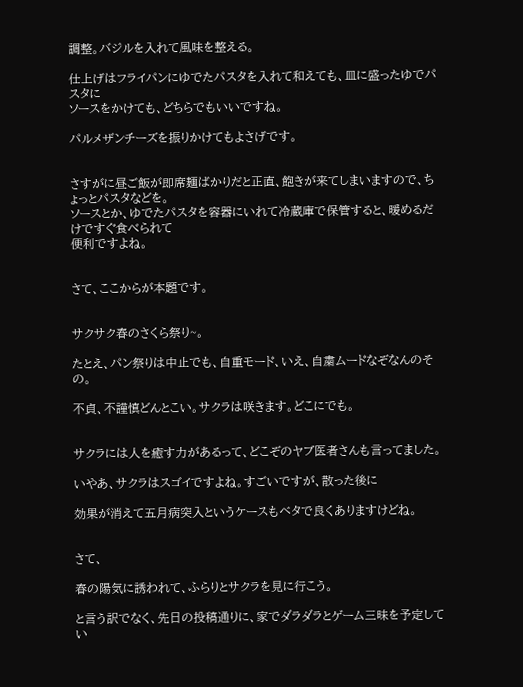調整。バジルを入れて風味を整える。

仕上げはフライパンにゆでたパスタを入れて和えても、皿に盛ったゆでパスタに
ソースをかけても、どちらでもいいですね。

パルメザンチーズを振りかけてもよさげです。


さすがに昼ご飯が即席麺ばかりだと正直、飽きが来てしまいますので、ちょっとパスタなどを。
ソースとか、ゆでたパスタを容器にいれて冷蔵庫で保管すると、暖めるだけですぐ食べられて
便利ですよね。


さて、ここからが本題です。


サクサク春のさくら祭り~。

たとえ、パン祭りは中止でも、自重モード、いえ、自粛ムードなぞなんのその。

不貞、不謹慎どんとこい。サクラは咲きます。どこにでも。


サクラには人を癒す力があるって、どこぞのヤブ医者さんも言ってました。

いやあ、サクラはスゴイですよね。すごいですが、散った後に

効果が消えて五月病突入というケースもベタで良くありますけどね。


さて、

春の陽気に誘われて、ふらりとサクラを見に行こう。

と言う訳でなく、先日の投稿通りに、家でダラダラとゲーム三昧を予定して
い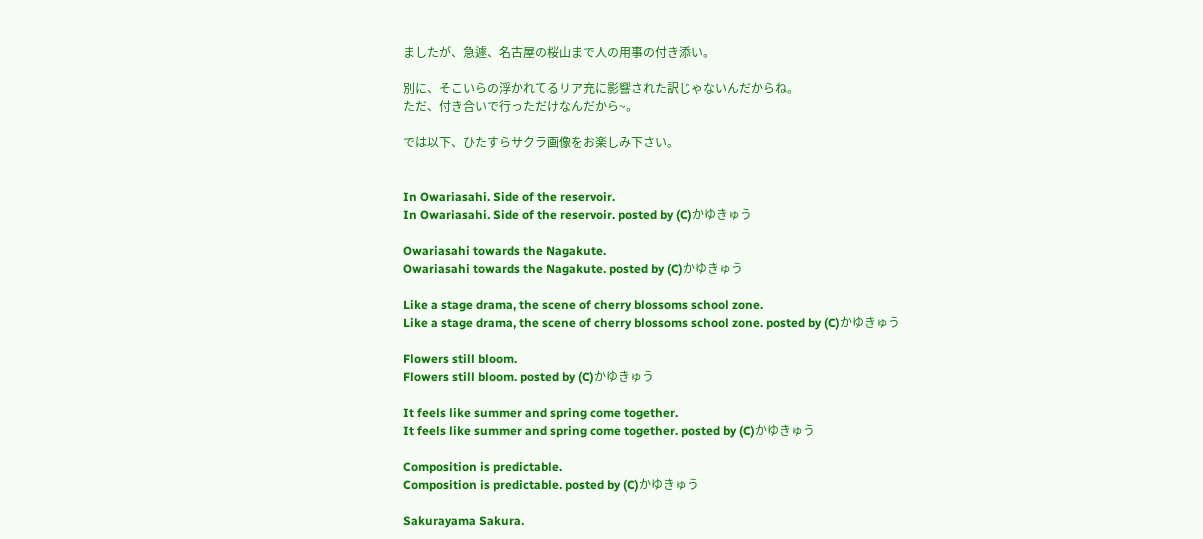ましたが、急遽、名古屋の桜山まで人の用事の付き添い。

別に、そこいらの浮かれてるリア充に影響された訳じゃないんだからね。
ただ、付き合いで行っただけなんだから~。

では以下、ひたすらサクラ画像をお楽しみ下さい。


In Owariasahi. Side of the reservoir.
In Owariasahi. Side of the reservoir. posted by (C)かゆきゅう

Owariasahi towards the Nagakute.
Owariasahi towards the Nagakute. posted by (C)かゆきゅう

Like a stage drama, the scene of cherry blossoms school zone.
Like a stage drama, the scene of cherry blossoms school zone. posted by (C)かゆきゅう

Flowers still bloom.
Flowers still bloom. posted by (C)かゆきゅう

It feels like summer and spring come together.
It feels like summer and spring come together. posted by (C)かゆきゅう

Composition is predictable.
Composition is predictable. posted by (C)かゆきゅう

Sakurayama Sakura.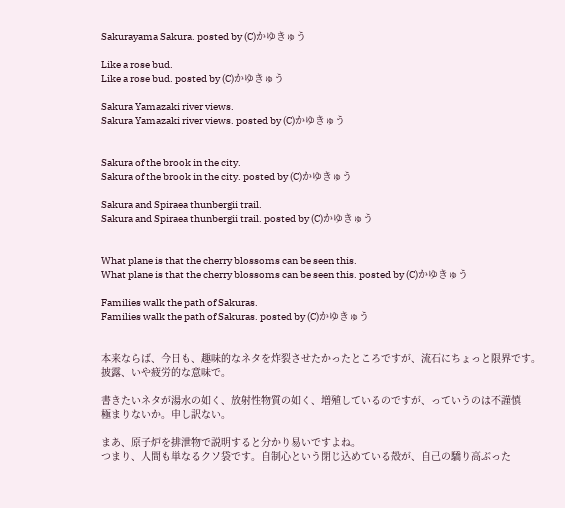Sakurayama Sakura. posted by (C)かゆきゅう

Like a rose bud.
Like a rose bud. posted by (C)かゆきゅう

Sakura Yamazaki river views.
Sakura Yamazaki river views. posted by (C)かゆきゅう


Sakura of the brook in the city.
Sakura of the brook in the city. posted by (C)かゆきゅう

Sakura and Spiraea thunbergii trail.
Sakura and Spiraea thunbergii trail. posted by (C)かゆきゅう


What plane is that the cherry blossoms can be seen this.
What plane is that the cherry blossoms can be seen this. posted by (C)かゆきゅう

Families walk the path of Sakuras.
Families walk the path of Sakuras. posted by (C)かゆきゅう


本来ならば、今日も、趣味的なネタを炸裂させたかったところですが、流石にちょっと限界です。
披露、いや疲労的な意味で。

書きたいネタが湯水の如く、放射性物質の如く、増殖しているのですが、っていうのは不謹慎
極まりないか。申し訳ない。

まあ、原子炉を排泄物で説明すると分かり易いですよね。
つまり、人間も単なるクソ袋です。自制心という閉じ込めている殻が、自己の驕り高ぶった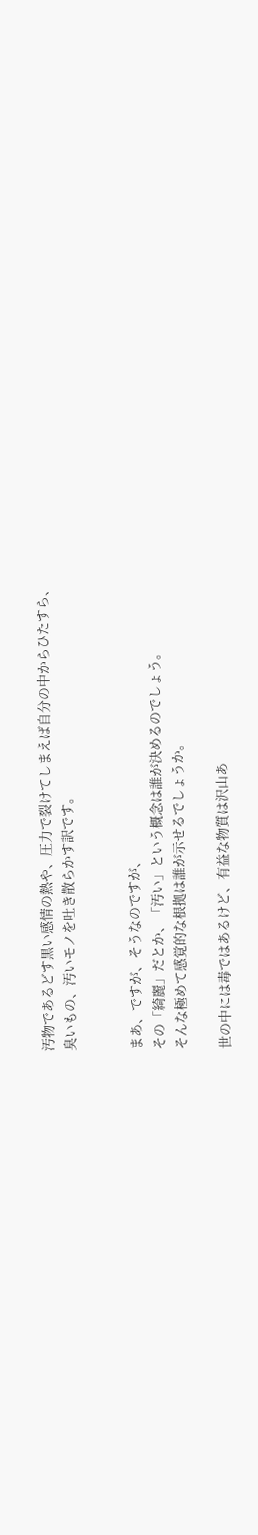汚物であるどす黒い感情の熱や、圧力で裂けてしまえば自分の中からひたすら、
臭いもの、汚いモノを吐き散らかす訳です。


まあ、ですが、そうなのですが、
その「綺麗」だとか、「汚い」という概念は誰が決めるのでしょう。
そんな極めて感覚的な根拠は誰が示せるでしょうか。

世の中には毒ではあるけど、有益な物質は沢山あ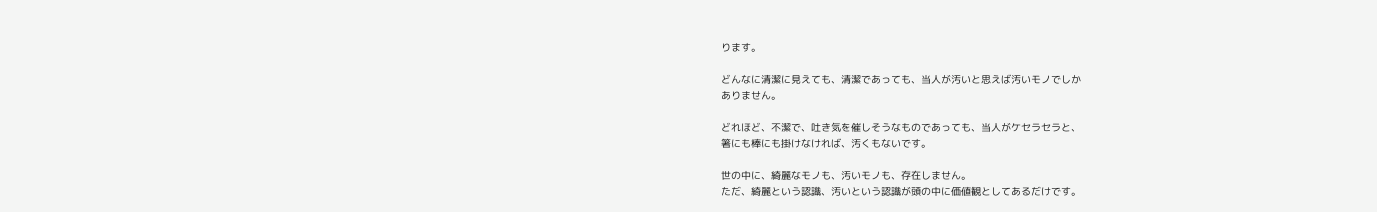ります。

どんなに清潔に見えても、清潔であっても、当人が汚いと思えば汚いモノでしか
ありません。

どれほど、不潔で、吐き気を催しそうなものであっても、当人がケセラセラと、
箸にも棒にも掛けなければ、汚くもないです。

世の中に、綺麗なモノも、汚いモノも、存在しません。
ただ、綺麗という認識、汚いという認識が頭の中に価値観としてあるだけです。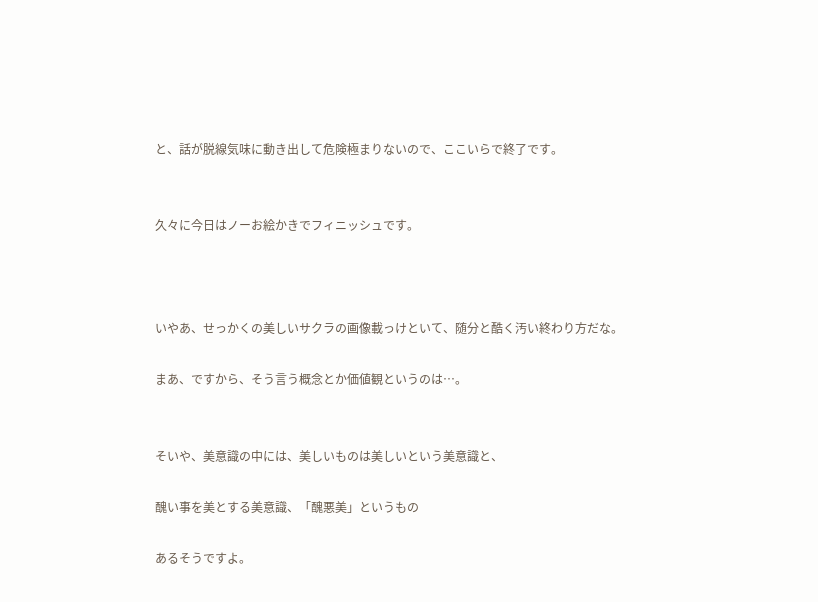と、話が脱線気味に動き出して危険極まりないので、ここいらで終了です。


久々に今日はノーお絵かきでフィニッシュです。



いやあ、せっかくの美しいサクラの画像載っけといて、随分と酷く汚い終わり方だな。

まあ、ですから、そう言う概念とか価値観というのは…。


そいや、美意識の中には、美しいものは美しいという美意識と、

醜い事を美とする美意識、「醜悪美」というもの

あるそうですよ。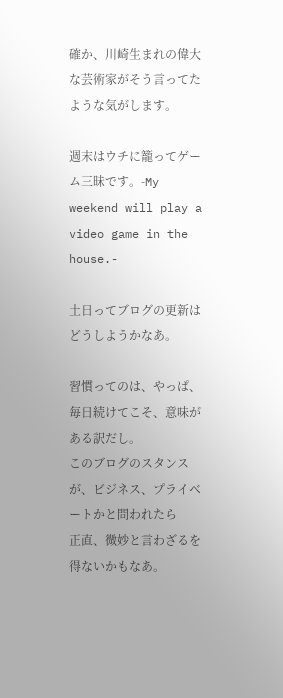確か、川崎生まれの偉大な芸術家がそう言ってたような気がします。

週末はウチに籠ってゲーム三昧です。-My weekend will play a video game in the house.-

土日ってブログの更新はどうしようかなあ。

習慣ってのは、やっぱ、毎日続けてこそ、意味がある訳だし。
このブログのスタンスが、ビジネス、プライベートかと問われたら
正直、微妙と言わざるを得ないかもなあ。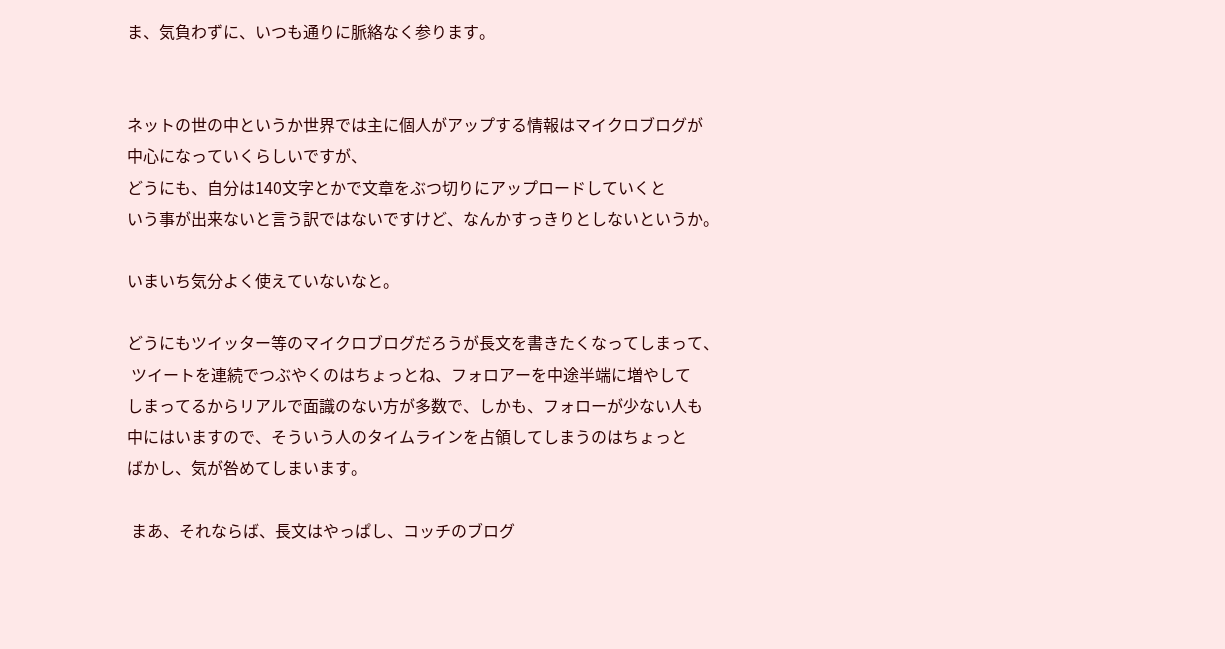ま、気負わずに、いつも通りに脈絡なく参ります。


ネットの世の中というか世界では主に個人がアップする情報はマイクロブログが
中心になっていくらしいですが、
どうにも、自分は140文字とかで文章をぶつ切りにアップロードしていくと
いう事が出来ないと言う訳ではないですけど、なんかすっきりとしないというか。

いまいち気分よく使えていないなと。

どうにもツイッター等のマイクロブログだろうが長文を書きたくなってしまって、
 ツイートを連続でつぶやくのはちょっとね、フォロアーを中途半端に増やして
しまってるからリアルで面識のない方が多数で、しかも、フォローが少ない人も
中にはいますので、そういう人のタイムラインを占領してしまうのはちょっと
ばかし、気が咎めてしまいます。

 まあ、それならば、長文はやっぱし、コッチのブログ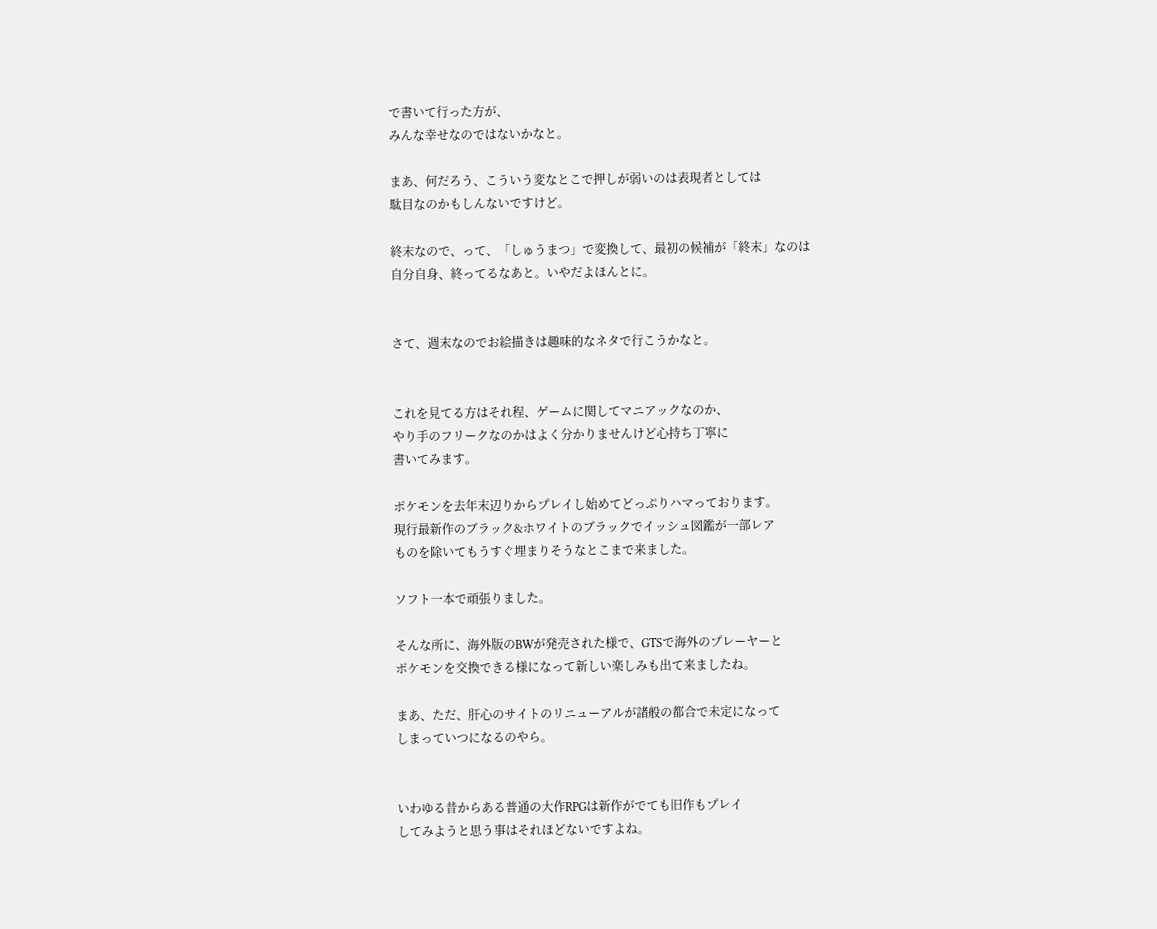で書いて行った方が、
みんな幸せなのではないかなと。

まあ、何だろう、こういう変なとこで押しが弱いのは表現者としては
駄目なのかもしんないですけど。

終末なので、って、「しゅうまつ」で変換して、最初の候補が「終末」なのは
自分自身、終ってるなあと。いやだよほんとに。


さて、週末なのでお絵描きは趣味的なネタで行こうかなと。


これを見てる方はそれ程、ゲームに関してマニアックなのか、
やり手のフリークなのかはよく分かりませんけど心持ち丁寧に
書いてみます。

ポケモンを去年末辺りからプレイし始めてどっぷりハマっております。
現行最新作のブラック&ホワイトのブラックでイッシュ図鑑が一部レア
ものを除いてもうすぐ埋まりそうなとこまで来ました。

ソフト一本で頑張りました。

そんな所に、海外版のBWが発売された様で、GTSで海外のプレーヤーと
ポケモンを交換できる様になって新しい楽しみも出て来ましたね。

まあ、ただ、肝心のサイトのリニューアルが諸般の都合で未定になって
しまっていつになるのやら。


いわゆる昔からある普通の大作RPGは新作がでても旧作もプレイ
してみようと思う事はそれほどないですよね。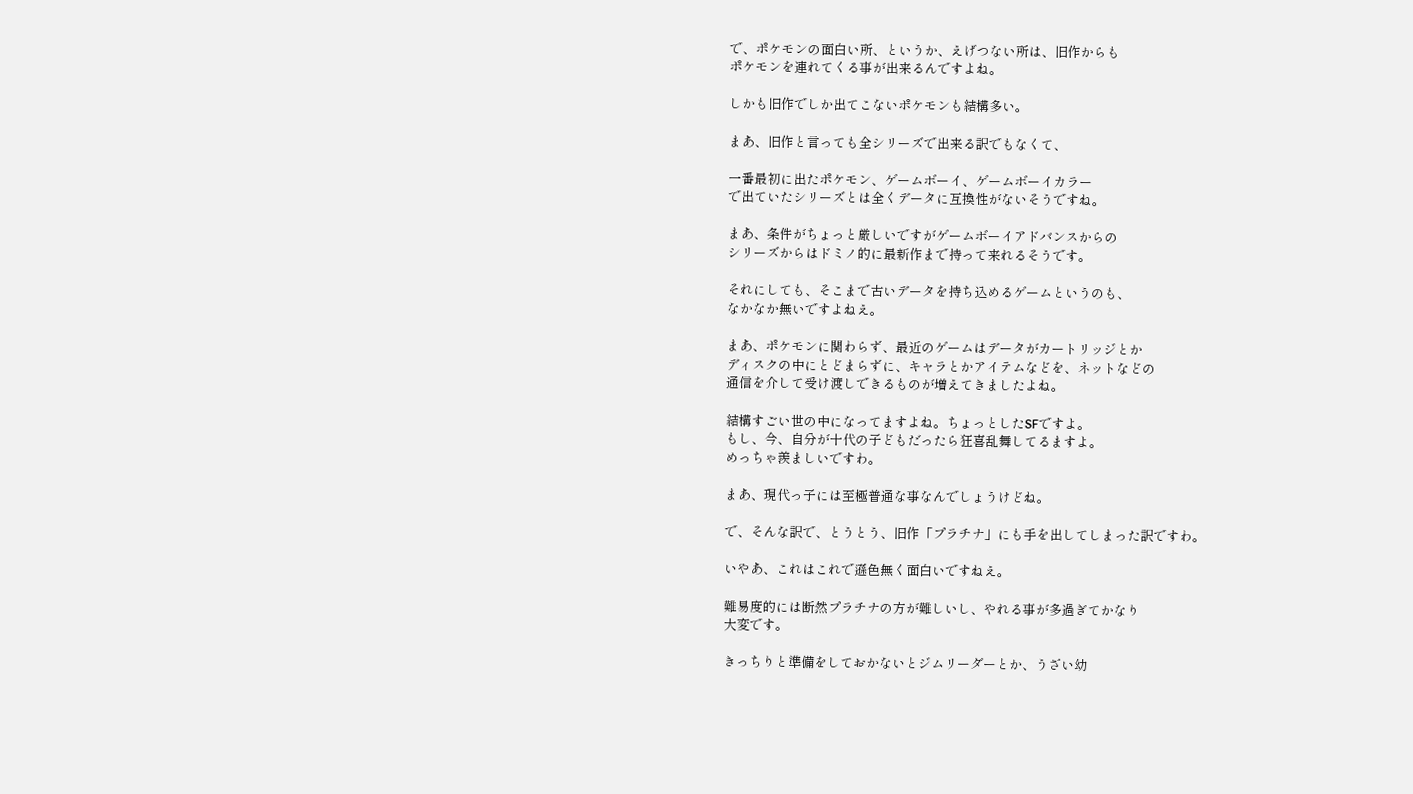で、ポケモンの面白い所、というか、えげつない所は、旧作からも
ポケモンを連れてくる事が出来るんですよね。

しかも旧作でしか出てこないポケモンも結構多い。

まあ、旧作と言っても全シリーズで出来る訳でもなくて、

一番最初に出たポケモン、ゲームボーイ、ゲームボーイカラー
で出ていたシリーズとは全くデータに互換性がないそうですね。

まあ、条件がちょっと厳しいですがゲームボーイアドバンスからの
シリーズからはドミノ的に最新作まで持って来れるそうです。

それにしても、そこまで古いデータを持ち込めるゲームというのも、
なかなか無いですよねえ。

まあ、ポケモンに関わらず、最近のゲームはデータがカートリッジとか
ディスクの中にとどまらずに、キャラとかアイテムなどを、ネットなどの
通信を介して受け渡しできるものが増えてきましたよね。

結構すごい世の中になってますよね。ちょっとしたSFですよ。
もし、今、自分が十代の子どもだったら狂喜乱舞してるますよ。
めっちゃ羨ましいですわ。

まあ、現代っ子には至極普通な事なんでしょうけどね。

で、そんな訳で、とうとう、旧作「プラチナ」にも手を出してしまった訳ですわ。

いやあ、これはこれで遜色無く面白いですねえ。

難易度的には断然プラチナの方が難しいし、やれる事が多過ぎてかなり
大変です。

きっちりと準備をしておかないとジムリーダーとか、うざい幼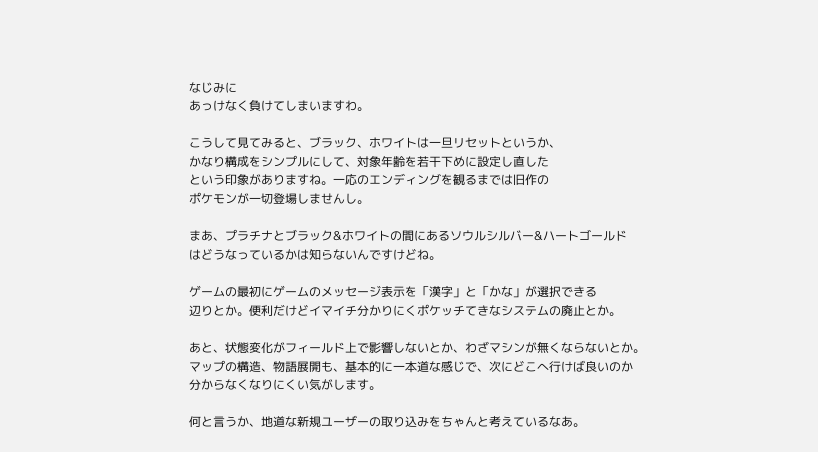なじみに
あっけなく負けてしまいますわ。

こうして見てみると、ブラック、ホワイトは一旦リセットというか、
かなり構成をシンプルにして、対象年齢を若干下めに設定し直した
という印象がありますね。一応のエンディングを観るまでは旧作の
ポケモンが一切登場しませんし。

まあ、プラチナとブラック&ホワイトの間にあるソウルシルバー&ハートゴールド
はどうなっているかは知らないんですけどね。

ゲームの最初にゲームのメッセージ表示を「漢字」と「かな」が選択できる
辺りとか。便利だけどイマイチ分かりにくポケッチてきなシステムの廃止とか。

あと、状態変化がフィールド上で影響しないとか、わざマシンが無くならないとか。
マップの構造、物語展開も、基本的に一本道な感じで、次にどこへ行けば良いのか
分からなくなりにくい気がします。

何と言うか、地道な新規ユーザーの取り込みをちゃんと考えているなあ。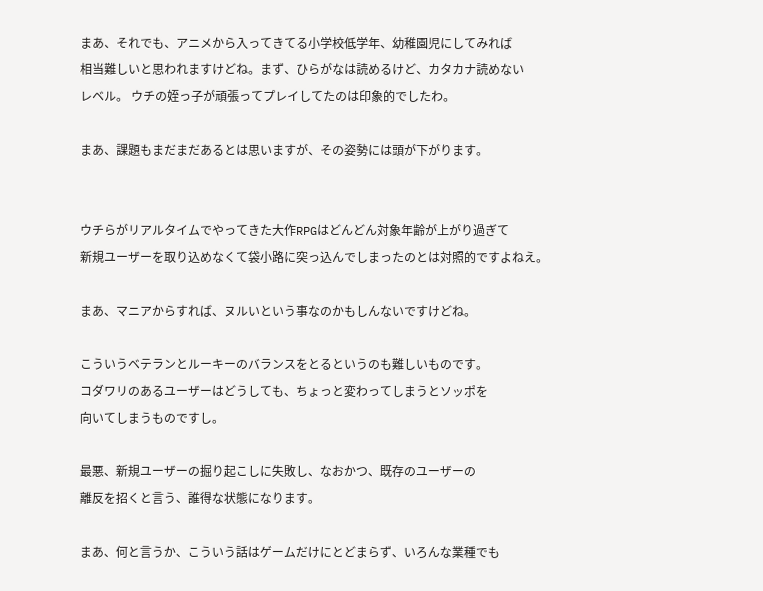まあ、それでも、アニメから入ってきてる小学校低学年、幼稚園児にしてみれば
相当難しいと思われますけどね。まず、ひらがなは読めるけど、カタカナ読めない
レベル。 ウチの姪っ子が頑張ってプレイしてたのは印象的でしたわ。

まあ、課題もまだまだあるとは思いますが、その姿勢には頭が下がります。


ウチらがリアルタイムでやってきた大作RPGはどんどん対象年齢が上がり過ぎて
新規ユーザーを取り込めなくて袋小路に突っ込んでしまったのとは対照的ですよねえ。

まあ、マニアからすれば、ヌルいという事なのかもしんないですけどね。

こういうベテランとルーキーのバランスをとるというのも難しいものです。
コダワリのあるユーザーはどうしても、ちょっと変わってしまうとソッポを
向いてしまうものですし。

最悪、新規ユーザーの掘り起こしに失敗し、なおかつ、既存のユーザーの
離反を招くと言う、誰得な状態になります。

まあ、何と言うか、こういう話はゲームだけにとどまらず、いろんな業種でも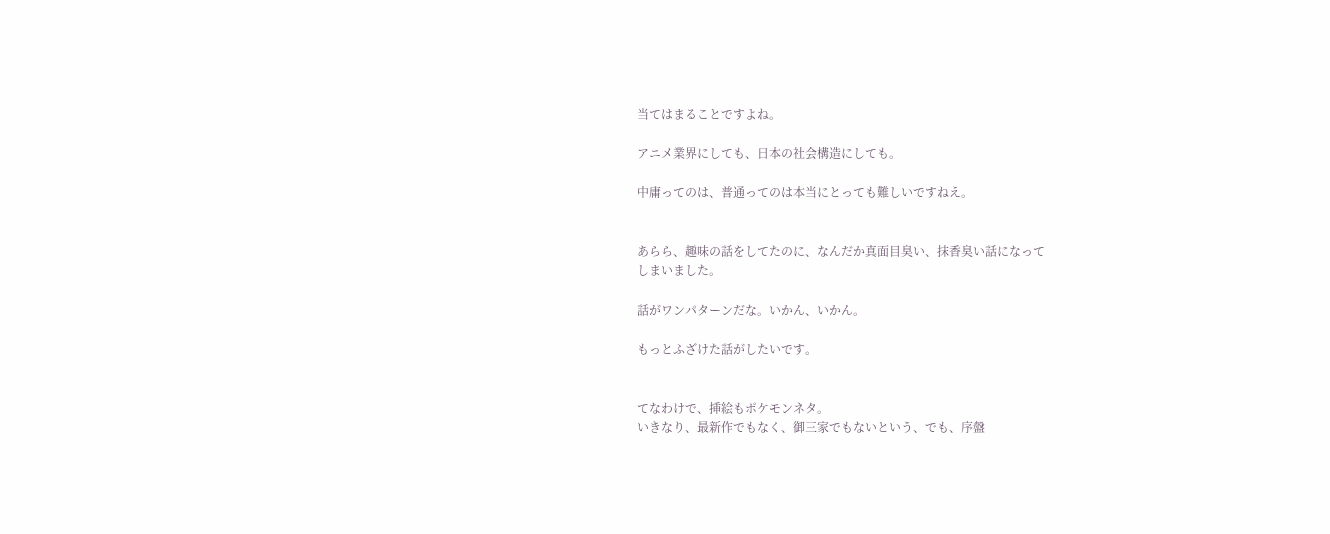当てはまることですよね。

アニメ業界にしても、日本の社会構造にしても。

中庸ってのは、普通ってのは本当にとっても難しいですねえ。


あらら、趣味の話をしてたのに、なんだか真面目臭い、抹香臭い話になって
しまいました。

話がワンパターンだな。いかん、いかん。

もっとふざけた話がしたいです。


てなわけで、挿絵もポケモンネタ。
いきなり、最新作でもなく、御三家でもないという、でも、序盤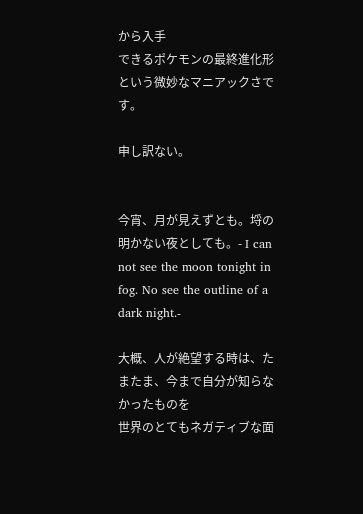から入手
できるポケモンの最終進化形という微妙なマニアックさです。

申し訳ない。


今宵、月が見えずとも。埒の明かない夜としても。- I can not see the moon tonight in fog. No see the outline of a dark night.-

大概、人が絶望する時は、たまたま、今まで自分が知らなかったものを
世界のとてもネガティブな面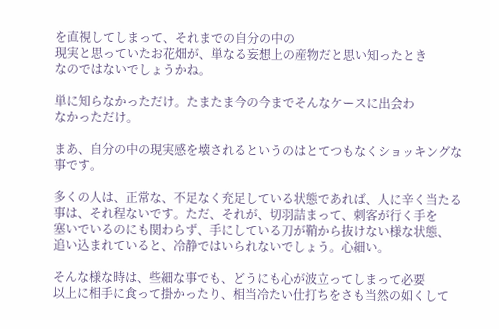を直視してしまって、それまでの自分の中の
現実と思っていたお花畑が、単なる妄想上の産物だと思い知ったとき
なのではないでしょうかね。

単に知らなかっただけ。たまたま今の今までそんなケースに出会わ
なかっただけ。

まあ、自分の中の現実感を壊されるというのはとてつもなくショッキングな
事です。

多くの人は、正常な、不足なく充足している状態であれば、人に辛く当たる
事は、それ程ないです。ただ、それが、切羽詰まって、刺客が行く手を
塞いでいるのにも関わらず、手にしている刀が鞘から抜けない様な状態、
追い込まれていると、冷静ではいられないでしょう。心細い。

そんな様な時は、些細な事でも、どうにも心が波立ってしまって必要
以上に相手に食って掛かったり、相当冷たい仕打ちをさも当然の如くして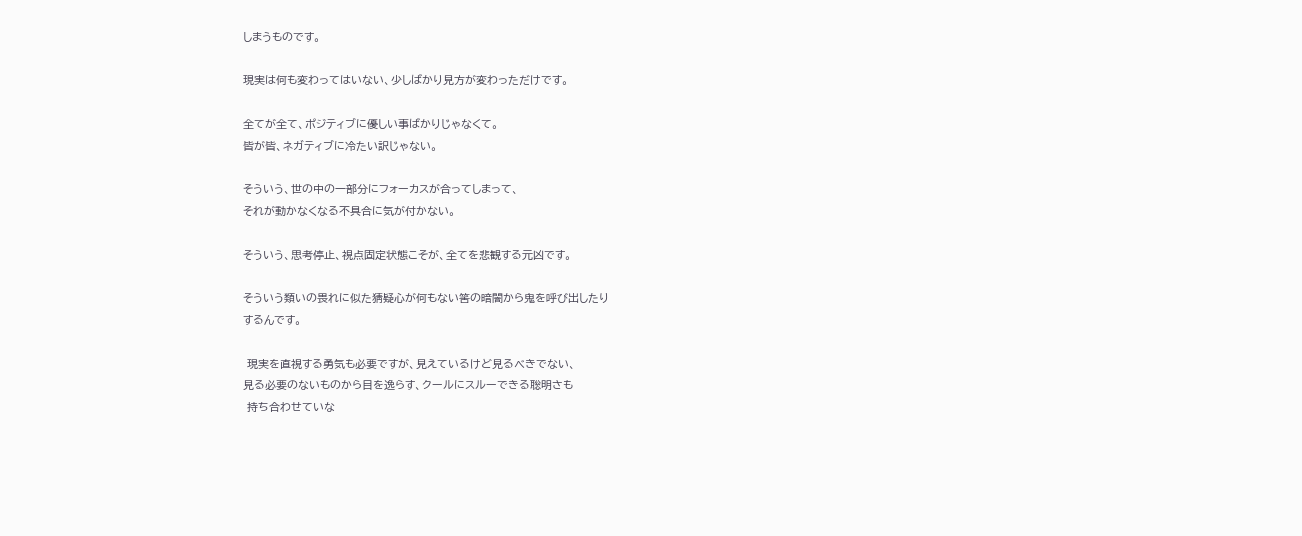しまうものです。

現実は何も変わってはいない、少しばかり見方が変わっただけです。

全てが全て、ポジティブに優しい事ばかりじゃなくて。
皆が皆、ネガティブに冷たい訳じゃない。

そういう、世の中の一部分にフォーカスが合ってしまって、
それが動かなくなる不具合に気が付かない。

そういう、思考停止、視点固定状態こそが、全てを悲観する元凶です。

そういう類いの畏れに似た猜疑心が何もない筈の暗闇から鬼を呼び出したり
するんです。

 現実を直視する勇気も必要ですが、見えているけど見るべきでない、
見る必要のないものから目を逸らす、クールにスルーできる聡明さも
 持ち合わせていな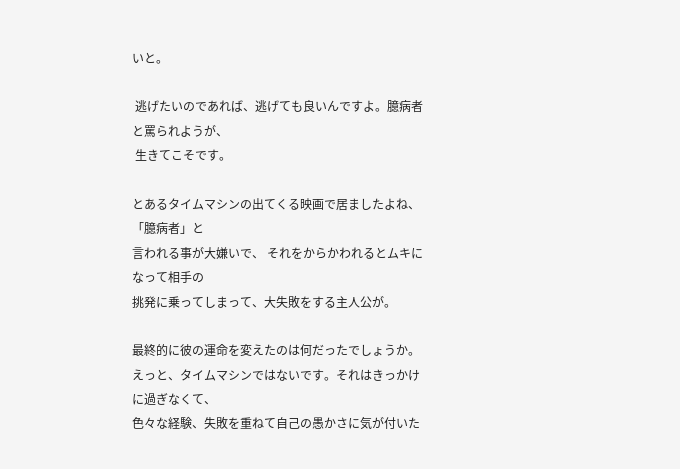いと。

 逃げたいのであれば、逃げても良いんですよ。臆病者と罵られようが、
 生きてこそです。

とあるタイムマシンの出てくる映画で居ましたよね、「臆病者」と
言われる事が大嫌いで、 それをからかわれるとムキになって相手の
挑発に乗ってしまって、大失敗をする主人公が。

最終的に彼の運命を変えたのは何だったでしょうか。
えっと、タイムマシンではないです。それはきっかけに過ぎなくて、
色々な経験、失敗を重ねて自己の愚かさに気が付いた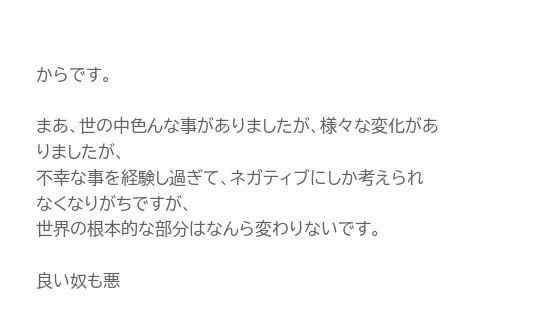からです。

まあ、世の中色んな事がありましたが、様々な変化がありましたが、
不幸な事を経験し過ぎて、ネガティブにしか考えられなくなりがちですが、
世界の根本的な部分はなんら変わりないです。

良い奴も悪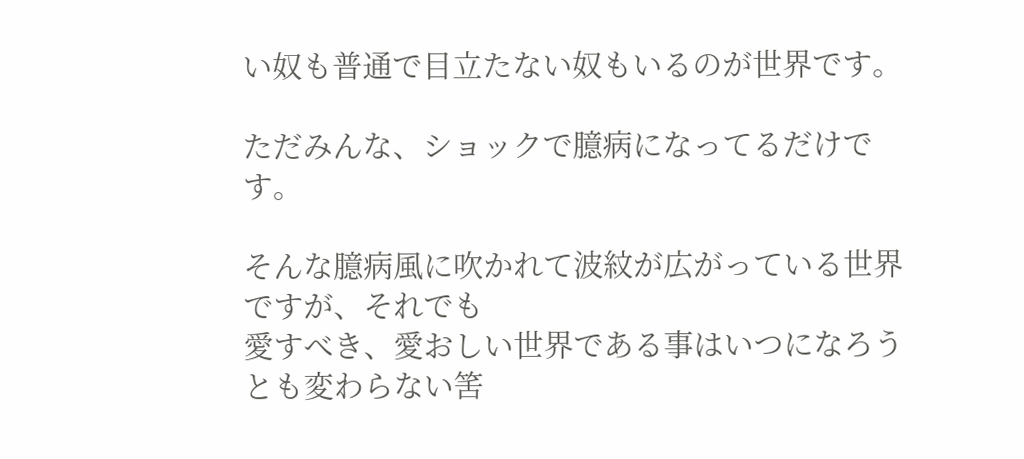い奴も普通で目立たない奴もいるのが世界です。

ただみんな、ショックで臆病になってるだけです。

そんな臆病風に吹かれて波紋が広がっている世界ですが、それでも
愛すべき、愛おしい世界である事はいつになろうとも変わらない筈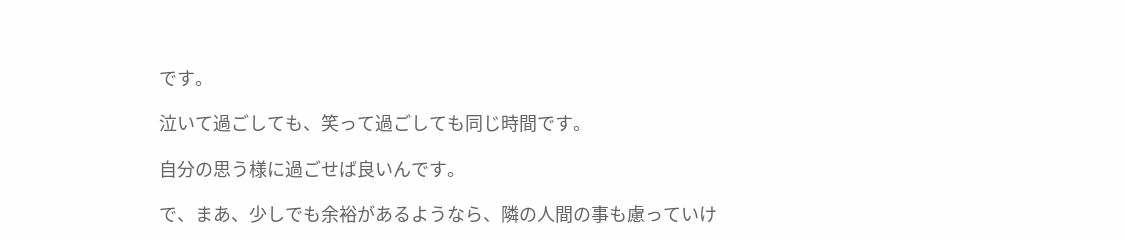です。

泣いて過ごしても、笑って過ごしても同じ時間です。

自分の思う様に過ごせば良いんです。

で、まあ、少しでも余裕があるようなら、隣の人間の事も慮っていけ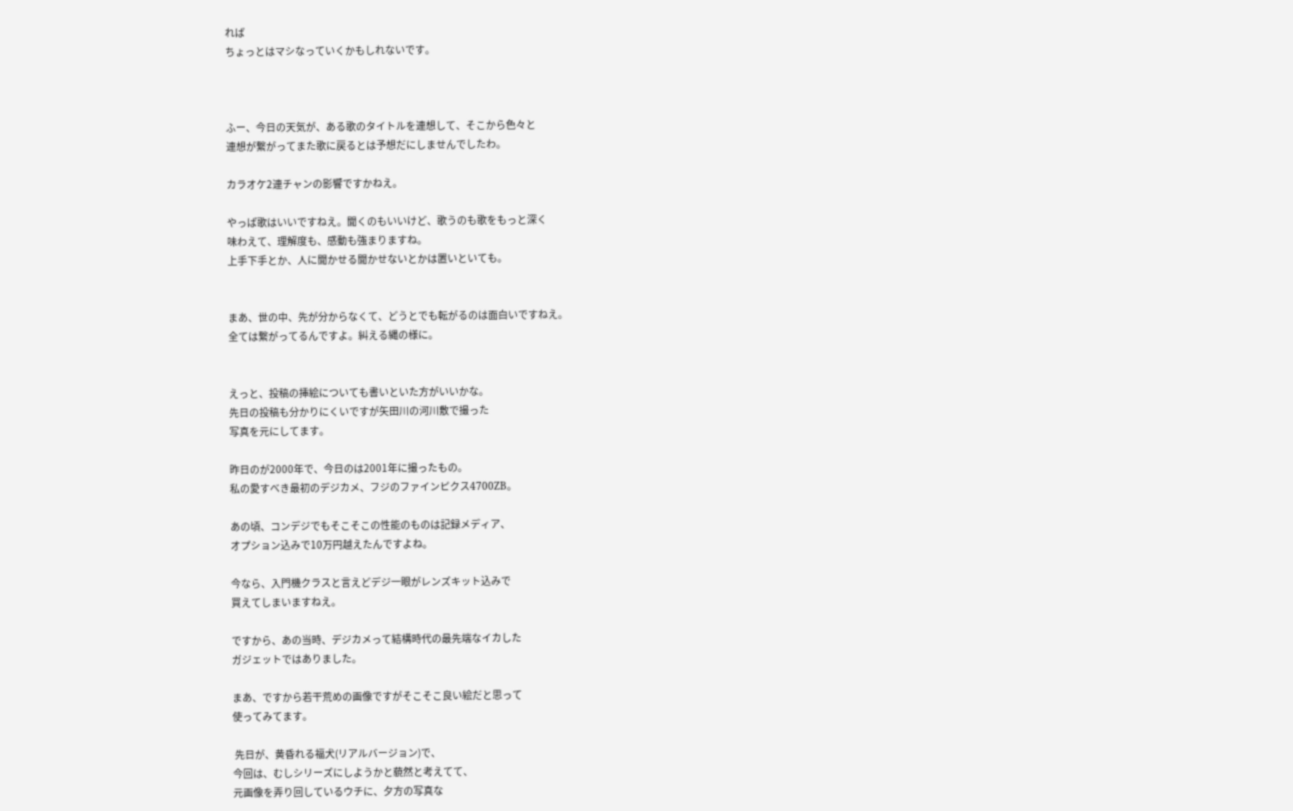れば
ちょっとはマシなっていくかもしれないです。



ふー、今日の天気が、ある歌のタイトルを連想して、そこから色々と
連想が繋がってまた歌に戻るとは予想だにしませんでしたわ。

カラオケ2連チャンの影響ですかねえ。

やっぱ歌はいいですねえ。聞くのもいいけど、歌うのも歌をもっと深く
味わえて、理解度も、感動も強まりますね。
上手下手とか、人に聞かせる聞かせないとかは置いといても。


まあ、世の中、先が分からなくて、どうとでも転がるのは面白いですねえ。
全ては繋がってるんですよ。糾える縄の様に。


えっと、投稿の挿絵についても書いといた方がいいかな。
先日の投稿も分かりにくいですが矢田川の河川敷で撮った
写真を元にしてます。

昨日のが2000年で、今日のは2001年に撮ったもの。
私の愛すべき最初のデジカメ、フジのファインピクス4700ZB。

あの頃、コンデジでもそこそこの性能のものは記録メディア、
オプション込みで10万円越えたんですよね。

今なら、入門機クラスと言えどデジ一眼がレンズキット込みで
買えてしまいますねえ。

ですから、あの当時、デジカメって結構時代の最先端なイカした
ガジェットではありました。

まあ、ですから若干荒めの画像ですがそこそこ良い絵だと思って
使ってみてます。

 先日が、黄昏れる福犬(リアルバージョン)で、
今回は、むしシリーズにしようかと藐然と考えてて、
元画像を弄り回しているウチに、夕方の写真な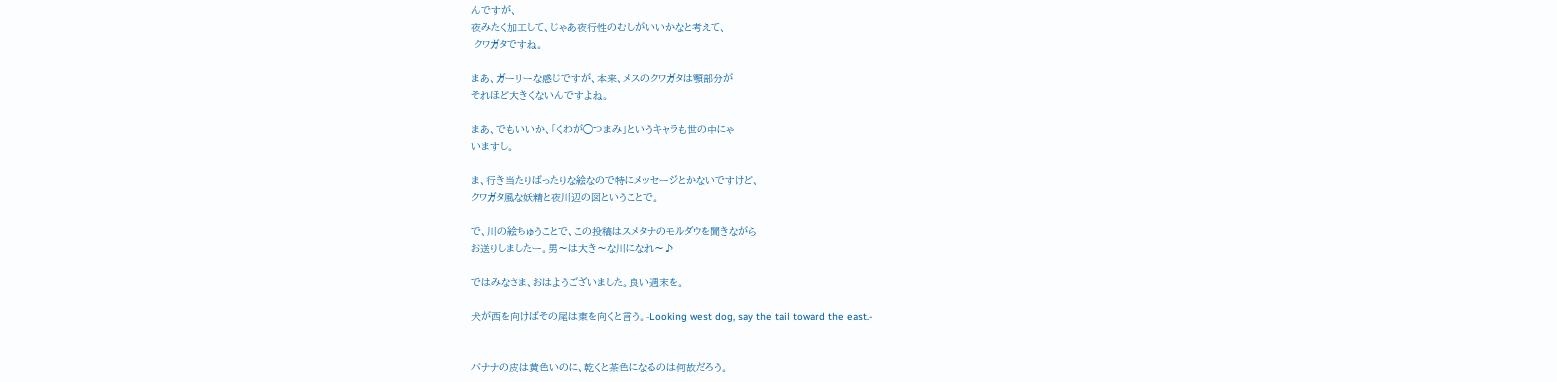んですが、
夜みたく加工して、じゃあ夜行性のむしがいいかなと考えて、
 クワガタですね。

まあ、ガーリーな感じですが、本来、メスのクワガタは顎部分が
それほど大きくないんですよね。

まあ、でもいいか、「くわが◯つまみ」というキャラも世の中にゃ
いますし。

ま、行き当たりばったりな絵なので特にメッセージとかないですけど、
クワガタ風な妖精と夜川辺の図ということで。

で、川の絵ちゅうことで、この投稿はスメタナのモルダウを聞きながら
お送りしましたー。男〜は大き〜な川になれ〜♪

ではみなさま、おはようございました。良い週末を。

犬が西を向けばその尾は東を向くと言う。-Looking west dog, say the tail toward the east.-


バナナの皮は黄色いのに、乾くと茶色になるのは何故だろう。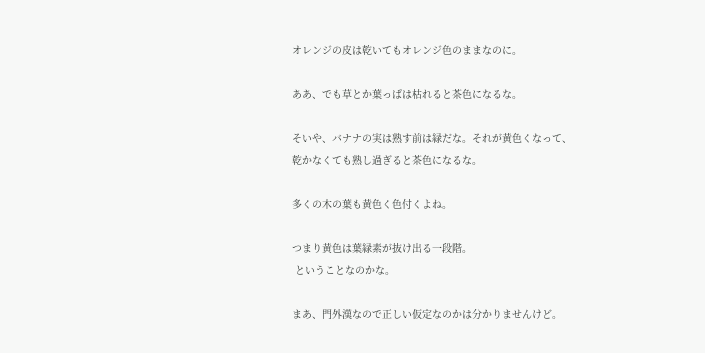オレンジの皮は乾いてもオレンジ色のままなのに。

ああ、でも草とか葉っぱは枯れると茶色になるな。

そいや、バナナの実は熟す前は緑だな。それが黄色くなって、
乾かなくても熟し過ぎると茶色になるな。

多くの木の葉も黄色く色付くよね。

つまり黄色は葉緑素が抜け出る一段階。
 ということなのかな。

まあ、門外漢なので正しい仮定なのかは分かりませんけど。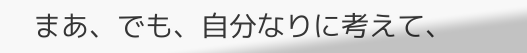まあ、でも、自分なりに考えて、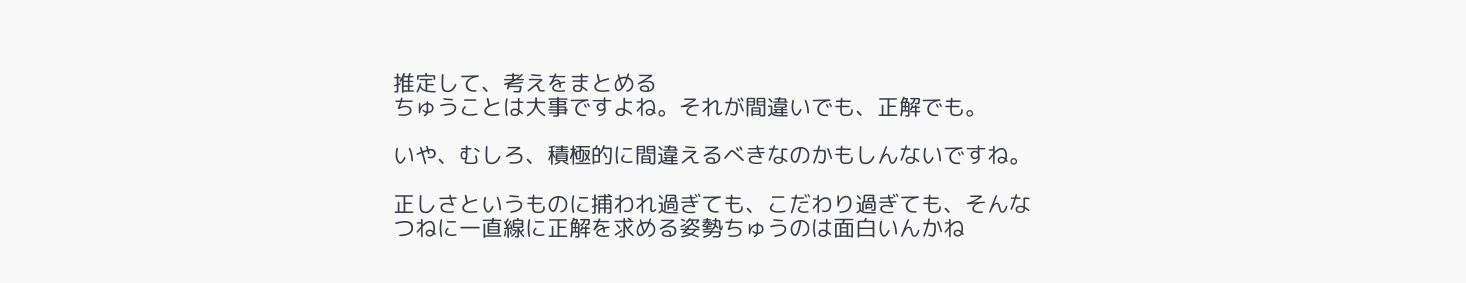推定して、考えをまとめる
ちゅうことは大事ですよね。それが間違いでも、正解でも。

いや、むしろ、積極的に間違えるべきなのかもしんないですね。

正しさというものに捕われ過ぎても、こだわり過ぎても、そんな
つねに一直線に正解を求める姿勢ちゅうのは面白いんかね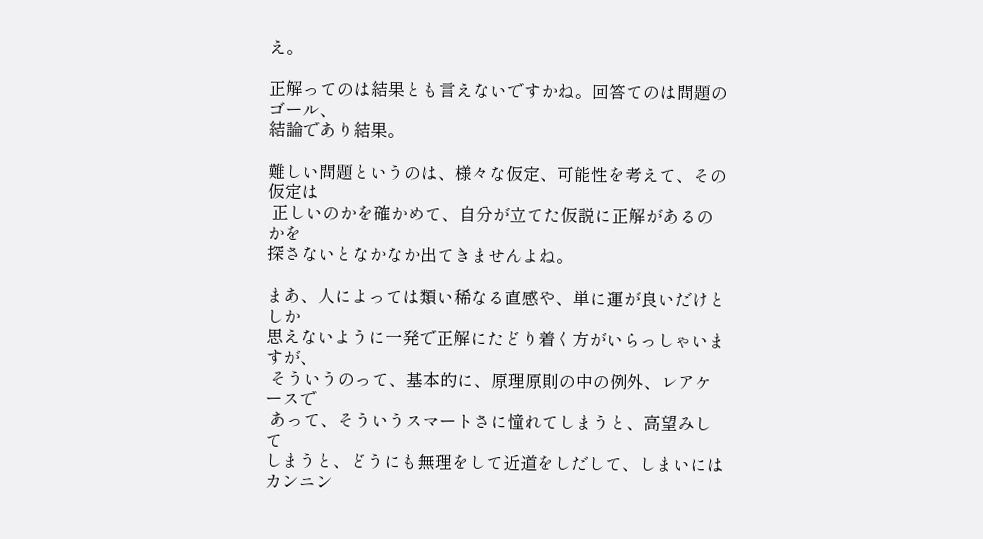え。

正解ってのは結果とも言えないですかね。回答てのは問題のゴール、
結論であり結果。

難しい問題というのは、様々な仮定、可能性を考えて、その仮定は
 正しいのかを確かめて、自分が立てた仮説に正解があるのかを
探さないとなかなか出てきませんよね。

まあ、人によっては類い稀なる直感や、単に運が良いだけとしか
思えないように一発で正解にたどり着く方がいらっしゃいますが、
 そういうのって、基本的に、原理原則の中の例外、レアケースで
 あって、そういうスマートさに憧れてしまうと、高望みして
しまうと、どうにも無理をして近道をしだして、しまいには
カンニン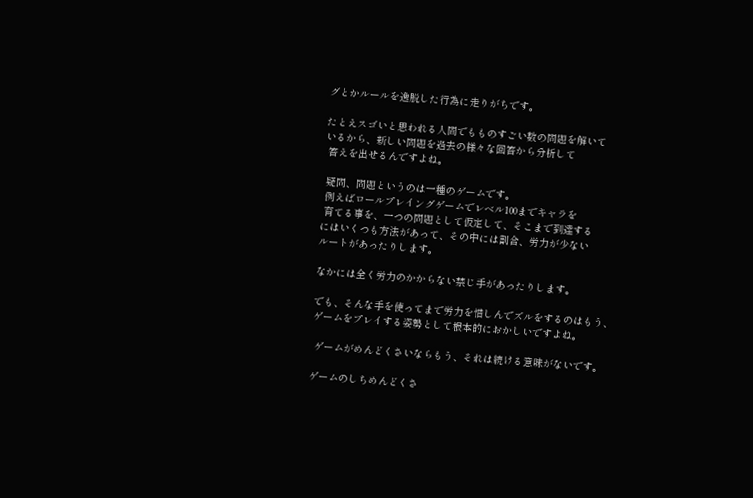グとかルールを逸脱した行為に走りがちです。

たとえスゴいと思われる人間でもものすごい数の問題を解いて
いるから、新しい問題を過去の様々な回答から分析して
 答えを出せるんですよね。

 疑問、問題というのは一種のゲームです。
 例えばロールプレイングゲームでレベル100までキャラを
 育てる事を、一つの問題として仮定して、そこまで到達する
にはいくつも方法があって、その中には割合、労力が少ない
ルートがあったりします。

なかには全く労力のかからない禁じ手があったりします。

でも、そんな手を使ってまで労力を惜しんでズルをするのはもう、
ゲームをプレイする姿勢として根本的におかしいですよね。

 ゲームがめんどくさいならもう、それは続ける意味がないです。

ゲームのしちめんどくさ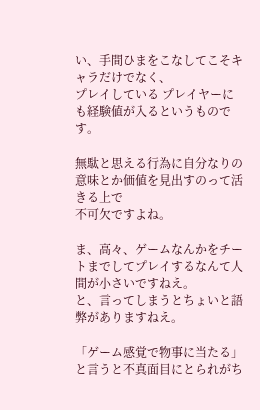い、手間ひまをこなしてこそキャラだけでなく、
プレイしている プレイヤーにも経験値が入るというものです。

無駄と思える行為に自分なりの意味とか価値を見出すのって活きる上で
不可欠ですよね。

ま、高々、ゲームなんかをチートまでしてプレイするなんて人間が小さいですねえ。
と、言ってしまうとちょいと語弊がありますねえ。

「ゲーム感覚で物事に当たる」と言うと不真面目にとられがち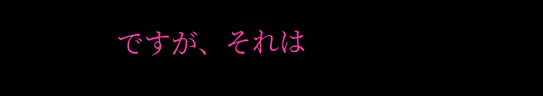ですが、それは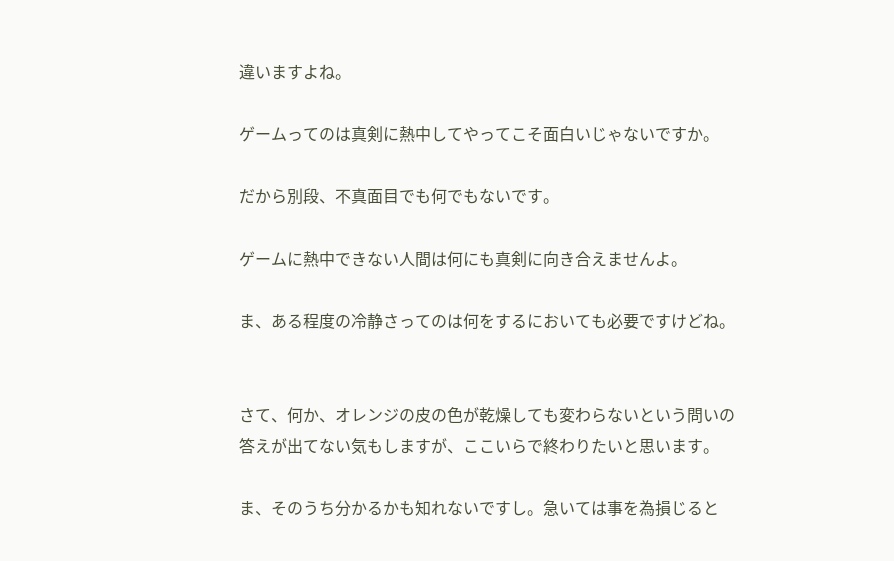違いますよね。

ゲームってのは真剣に熱中してやってこそ面白いじゃないですか。

だから別段、不真面目でも何でもないです。

ゲームに熱中できない人間は何にも真剣に向き合えませんよ。

ま、ある程度の冷静さってのは何をするにおいても必要ですけどね。


さて、何か、オレンジの皮の色が乾燥しても変わらないという問いの
答えが出てない気もしますが、ここいらで終わりたいと思います。

ま、そのうち分かるかも知れないですし。急いては事を為損じると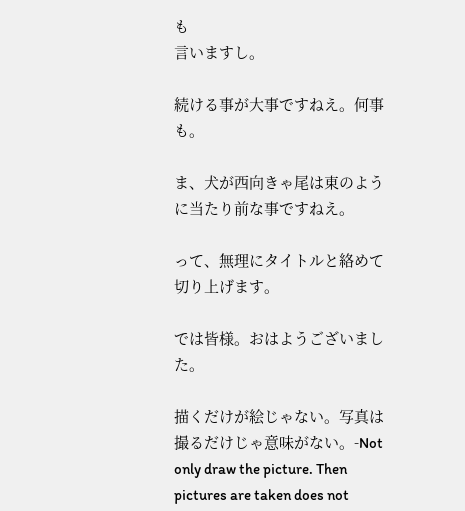も
言いますし。

続ける事が大事ですねえ。何事も。

ま、犬が西向きゃ尾は東のように当たり前な事ですねえ。

って、無理にタイトルと絡めて切り上げます。

では皆様。おはようございました。

描くだけが絵じゃない。写真は撮るだけじゃ意味がない。-Not only draw the picture. Then pictures are taken does not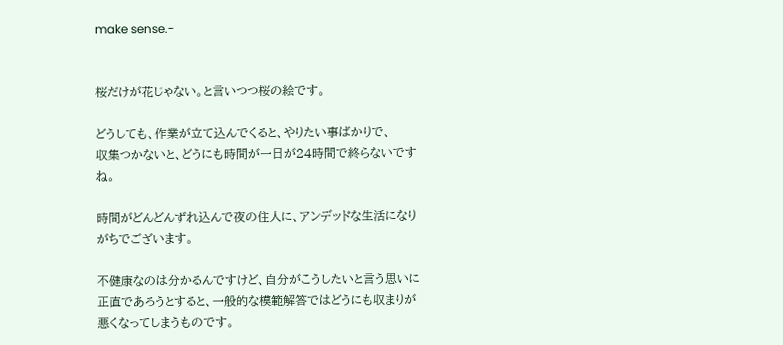make sense.-


桜だけが花じゃない。と言いつつ桜の絵です。

どうしても、作業が立て込んでくると、やりたい事ばかりで、
収集つかないと、どうにも時間が一日が24時間で終らないですね。

時間がどんどんずれ込んで夜の住人に、アンデッドな生活になり
がちでございます。

不健康なのは分かるんですけど、自分がこうしたいと言う思いに
正直であろうとすると、一般的な模範解答ではどうにも収まりが
悪くなってしまうものです。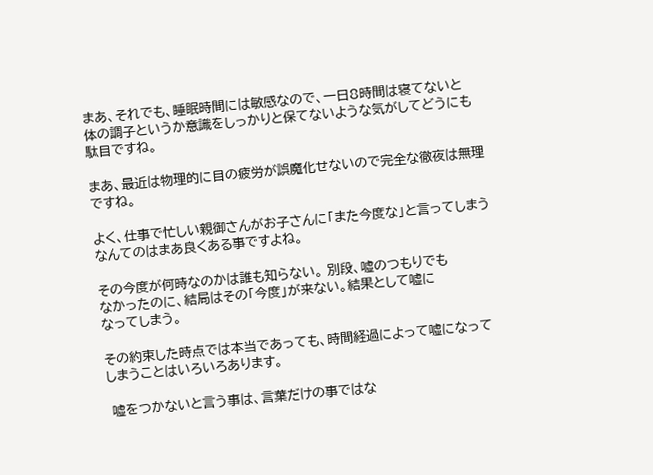まあ、それでも、睡眠時間には敏感なので、一日8時間は寝てないと
体の調子というか意識をしっかりと保てないような気がしてどうにも
駄目ですね。

まあ、最近は物理的に目の疲労が誤魔化せないので完全な徹夜は無理
ですね。

よく、仕事で忙しい親御さんがお子さんに「また今度な」と言ってしまう
なんてのはまあ良くある事ですよね。

その今度が何時なのかは誰も知らない。 別段、嘘のつもりでも
なかったのに、結局はその「今度」が来ない。結果として嘘に
なってしまう。

その約束した時点では本当であっても、時間経過によって嘘になって
しまうことはいろいろあります。

 嘘をつかないと言う事は、言葉だけの事ではな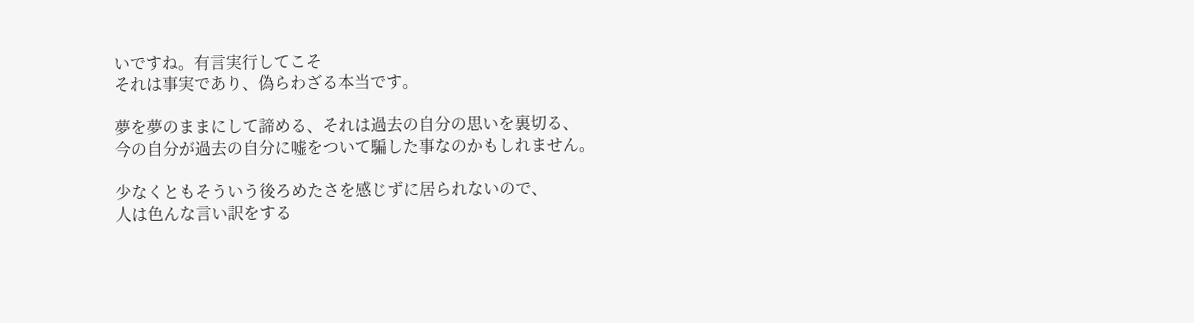いですね。有言実行してこそ
それは事実であり、偽らわざる本当です。

夢を夢のままにして諦める、それは過去の自分の思いを裏切る、
今の自分が過去の自分に嘘をついて騙した事なのかもしれません。

少なくともそういう後ろめたさを感じずに居られないので、
人は色んな言い訳をする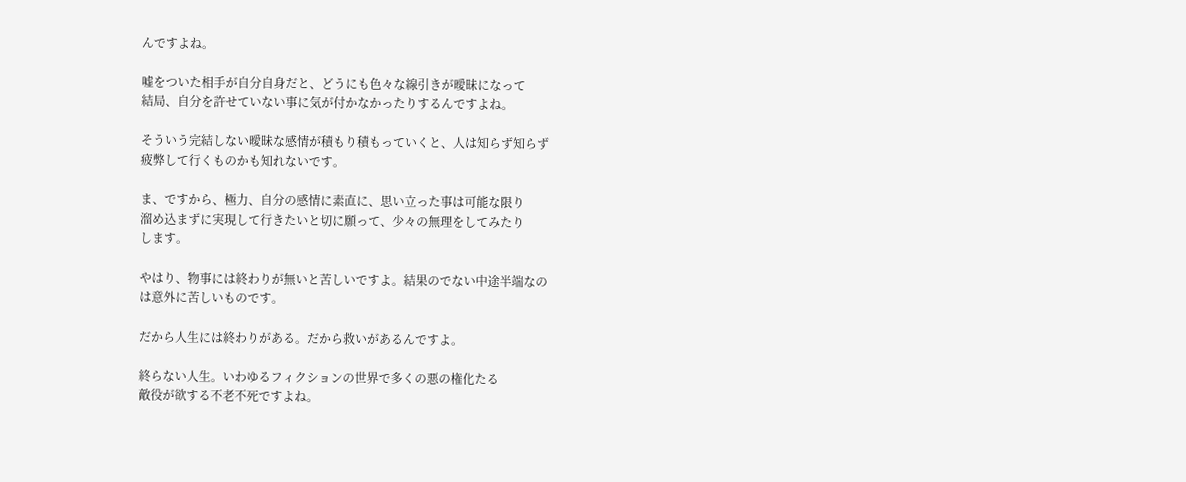んですよね。

嘘をついた相手が自分自身だと、どうにも色々な線引きが曖昧になって
結局、自分を許せていない事に気が付かなかったりするんですよね。

そういう完結しない曖昧な感情が積もり積もっていくと、人は知らず知らず
疲弊して行くものかも知れないです。

ま、ですから、極力、自分の感情に素直に、思い立った事は可能な限り
溜め込まずに実現して行きたいと切に願って、少々の無理をしてみたり
します。

やはり、物事には終わりが無いと苦しいですよ。結果のでない中途半端なの
は意外に苦しいものです。

だから人生には終わりがある。だから救いがあるんですよ。

終らない人生。いわゆるフィクションの世界で多くの悪の権化たる
敵役が欲する不老不死ですよね。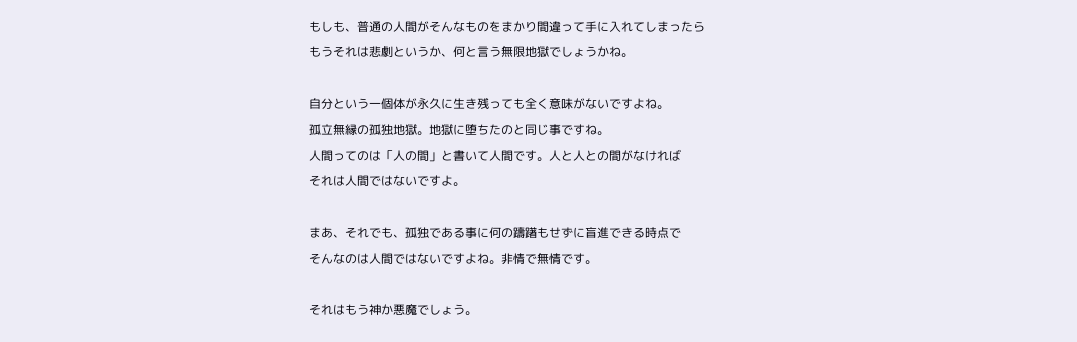もしも、普通の人間がそんなものをまかり間違って手に入れてしまったら
もうそれは悲劇というか、何と言う無限地獄でしょうかね。

自分という一個体が永久に生き残っても全く意味がないですよね。
孤立無縁の孤独地獄。地獄に堕ちたのと同じ事ですね。
人間ってのは「人の間」と書いて人間です。人と人との間がなければ
それは人間ではないですよ。

まあ、それでも、孤独である事に何の躊躇もせずに盲進できる時点で
そんなのは人間ではないですよね。非情で無情です。

それはもう神か悪魔でしょう。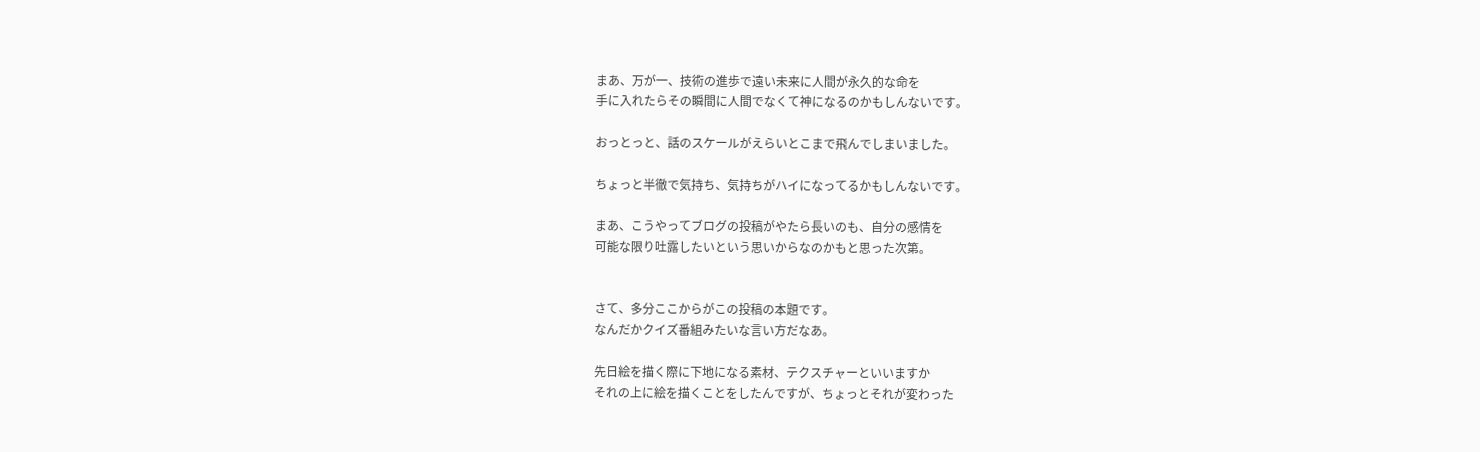まあ、万が一、技術の進歩で遠い未来に人間が永久的な命を
手に入れたらその瞬間に人間でなくて神になるのかもしんないです。

おっとっと、話のスケールがえらいとこまで飛んでしまいました。

ちょっと半徹で気持ち、気持ちがハイになってるかもしんないです。

まあ、こうやってブログの投稿がやたら長いのも、自分の感情を
可能な限り吐露したいという思いからなのかもと思った次第。


さて、多分ここからがこの投稿の本題です。
なんだかクイズ番組みたいな言い方だなあ。

先日絵を描く際に下地になる素材、テクスチャーといいますか
それの上に絵を描くことをしたんですが、ちょっとそれが変わった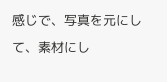感じで、写真を元にして、素材にし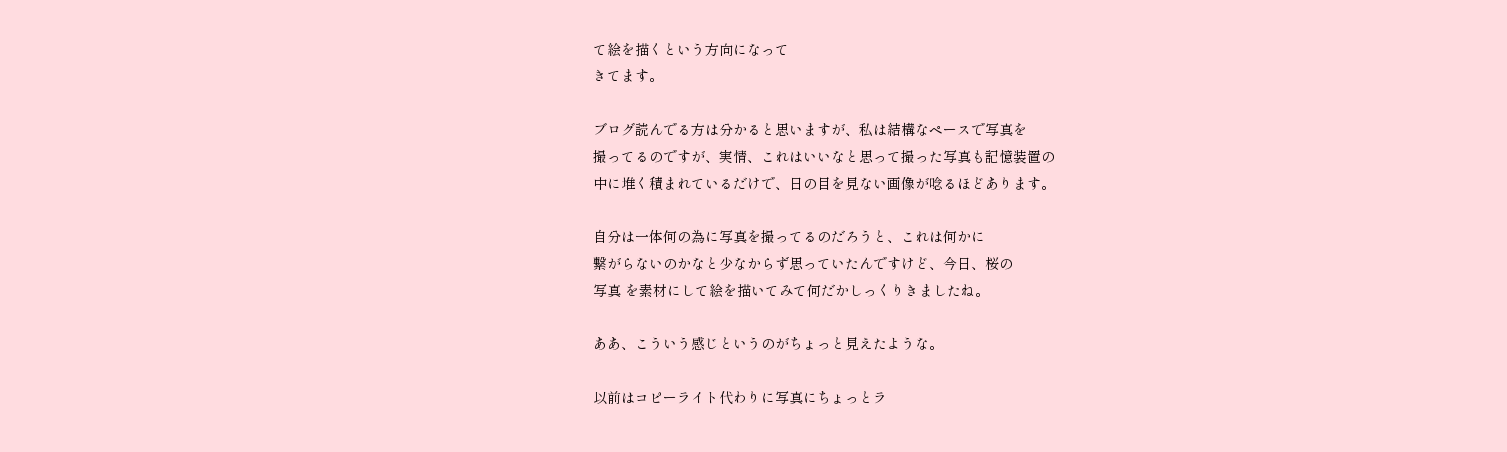て絵を描くという方向になって
きてます。

ブログ読んでる方は分かると思いますが、私は結構なペースで写真を
撮ってるのですが、実情、これはいいなと思って撮った写真も記憶装置の
中に堆く積まれているだけで、日の目を見ない画像が唸るほどあります。

自分は一体何の為に写真を撮ってるのだろうと、これは何かに
繋がらないのかなと少なからず思っていたんですけど、今日、桜の
写真 を素材にして絵を描いてみて何だかしっくりきましたね。

ああ、こういう感じというのがちょっと見えたような。

以前はコピーライト代わりに写真にちょっとラ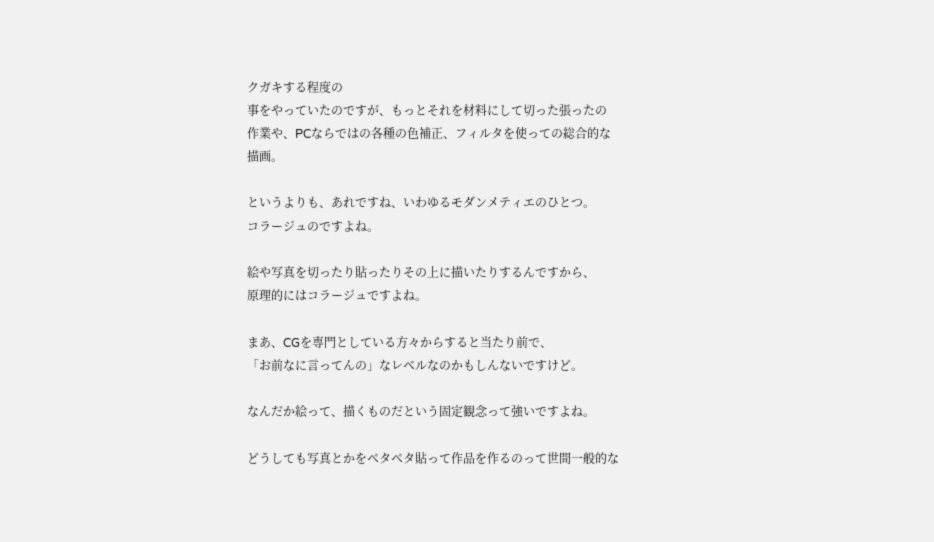クガキする程度の
事をやっていたのですが、もっとそれを材料にして切った張ったの
作業や、PCならではの各種の色補正、フィルタを使っての総合的な
描画。

というよりも、あれですね、いわゆるモダンメティエのひとつ。
コラージュのですよね。

絵や写真を切ったり貼ったりその上に描いたりするんですから、
原理的にはコラージュですよね。

まあ、CGを専門としている方々からすると当たり前で、
「お前なに言ってんの」なレベルなのかもしんないですけど。

なんだか絵って、描くものだという固定観念って強いですよね。

どうしても写真とかをベタベタ貼って作品を作るのって世間一般的な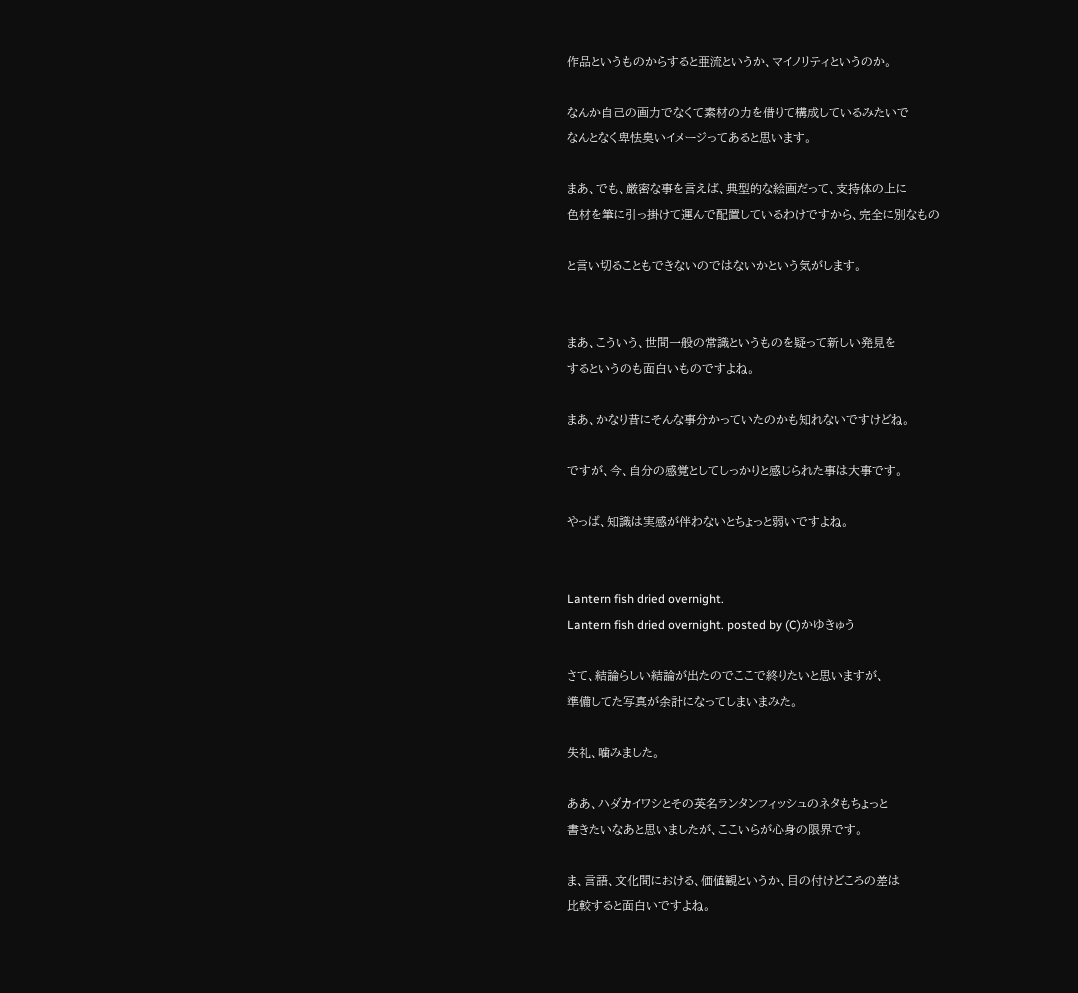作品というものからすると亜流というか、マイノリティというのか。

なんか自己の画力でなくて素材の力を借りて構成しているみたいで
なんとなく卑怯臭いイメージってあると思います。

まあ、でも、厳密な事を言えば、典型的な絵画だって、支持体の上に
色材を筆に引っ掛けて運んで配置しているわけですから、完全に別なもの

と言い切ることもできないのではないかという気がします。


まあ、こういう、世間一般の常識というものを疑って新しい発見を
するというのも面白いものですよね。

まあ、かなり昔にそんな事分かっていたのかも知れないですけどね。

ですが、今、自分の感覚としてしっかりと感じられた事は大事です。

やっぱ、知識は実感が伴わないとちょっと弱いですよね。


Lantern fish dried overnight.
Lantern fish dried overnight. posted by (C)かゆきゅう

さて、結論らしい結論が出たのでここで終りたいと思いますが、
準備してた写真が余計になってしまいまみた。

失礼、噛みました。

ああ、ハダカイワシとその英名ランタンフィッシュのネタもちょっと
書きたいなあと思いましたが、ここいらが心身の限界です。

ま、言語、文化間における、価値観というか、目の付けどころの差は
比較すると面白いですよね。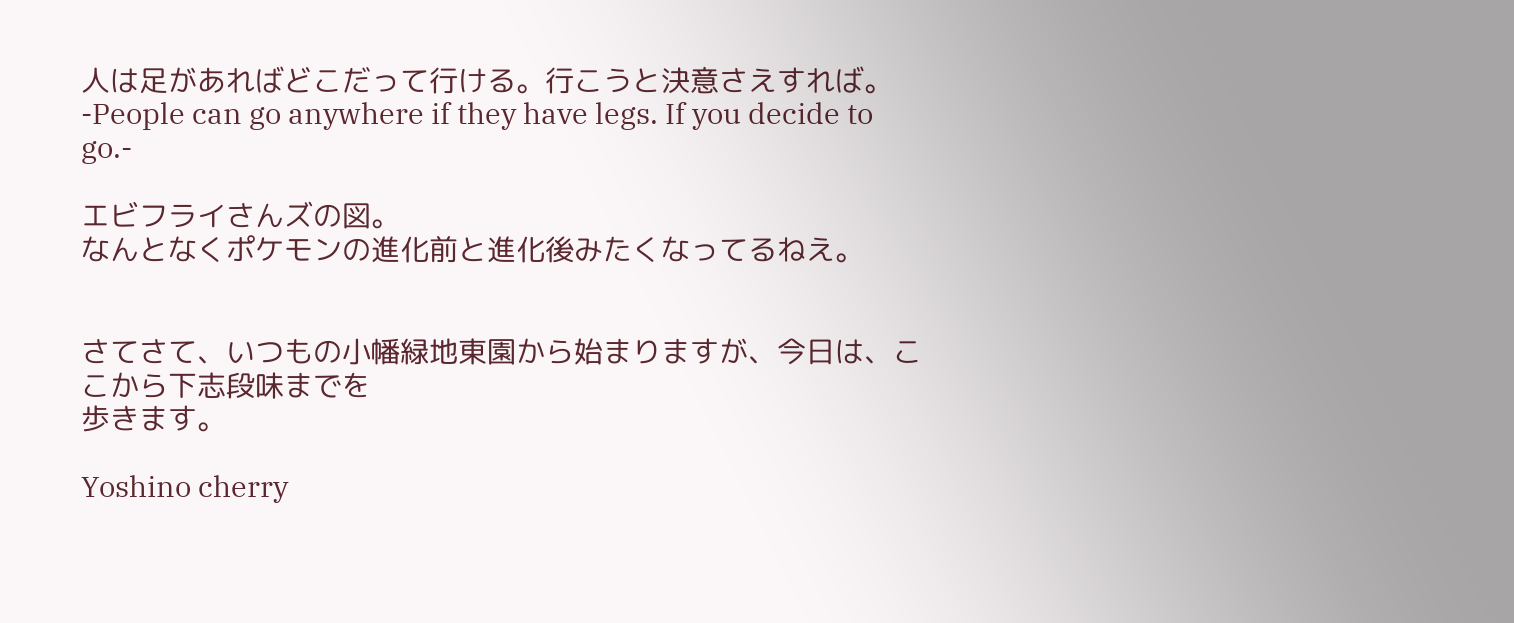人は足があればどこだって行ける。行こうと決意さえすれば。-People can go anywhere if they have legs. If you decide to go.-

エビフライさんズの図。
なんとなくポケモンの進化前と進化後みたくなってるねえ。


さてさて、いつもの小幡緑地東園から始まりますが、今日は、ここから下志段味までを
歩きます。

Yoshino cherry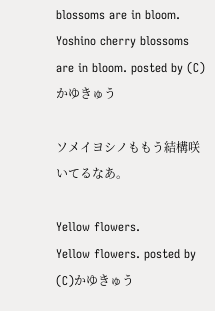blossoms are in bloom.
Yoshino cherry blossoms are in bloom. posted by (C)かゆきゅう

ソメイヨシノももう結構咲いてるなあ。

Yellow flowers.
Yellow flowers. posted by (C)かゆきゅう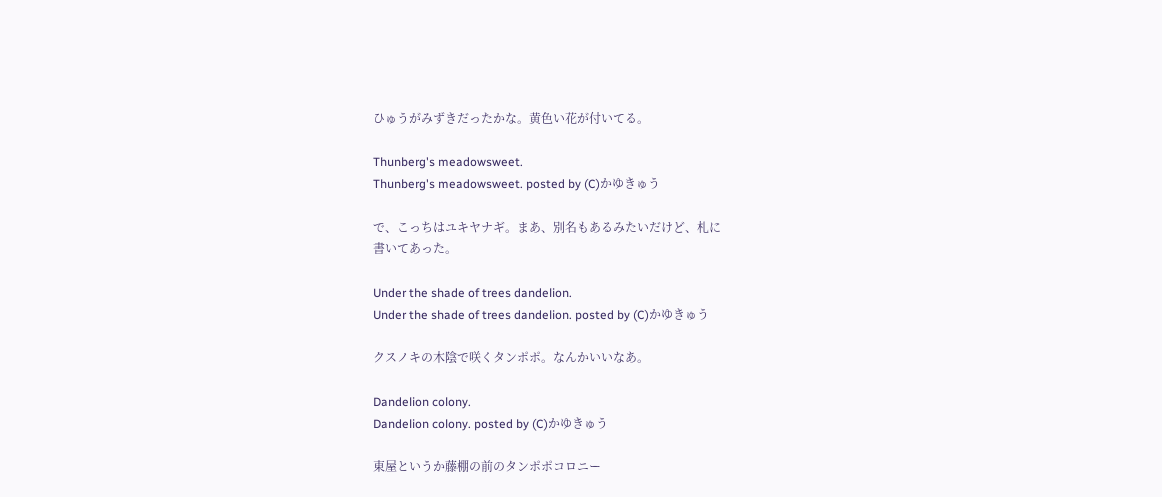ひゅうがみずきだったかな。黄色い花が付いてる。

Thunberg's meadowsweet.
Thunberg's meadowsweet. posted by (C)かゆきゅう

で、こっちはユキヤナギ。まあ、別名もあるみたいだけど、札に
書いてあった。

Under the shade of trees dandelion.
Under the shade of trees dandelion. posted by (C)かゆきゅう

クスノキの木陰で咲くタンポポ。なんかいいなあ。

Dandelion colony.
Dandelion colony. posted by (C)かゆきゅう

東屋というか藤棚の前のタンポポコロニー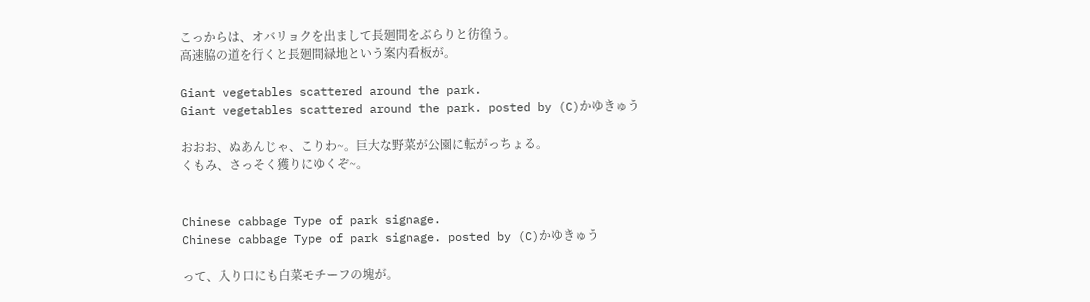こっからは、オバリョクを出まして長廻間をぶらりと彷徨う。
高速脇の道を行くと長廻間緑地という案内看板が。

Giant vegetables scattered around the park.
Giant vegetables scattered around the park. posted by (C)かゆきゅう

おおお、ぬあんじゃ、こりわ~。巨大な野菜が公園に転がっちょる。
くもみ、さっそく獲りにゆくぞ~。


Chinese cabbage Type of park signage.
Chinese cabbage Type of park signage. posted by (C)かゆきゅう

って、入り口にも白菜モチーフの塊が。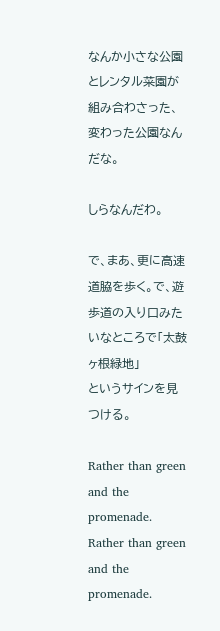なんか小さな公園とレンタル菜園が組み合わさった、変わった公園なんだな。

しらなんだわ。

で、まあ、更に高速道脇を歩く。で、遊歩道の入り口みたいなところで「太鼓ヶ根緑地」
というサインを見つける。

Rather than green and the promenade.
Rather than green and the promenade.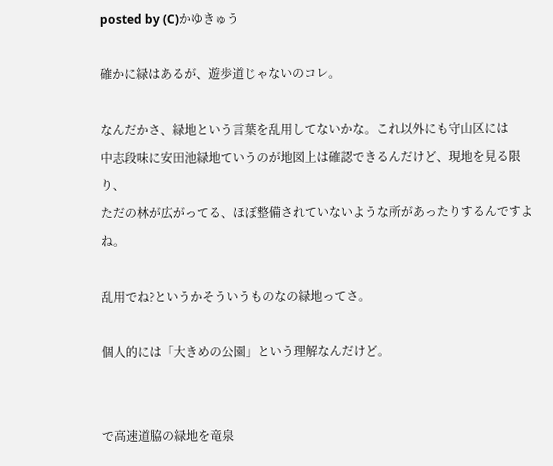posted by (C)かゆきゅう

確かに緑はあるが、遊歩道じゃないのコレ。

なんだかさ、緑地という言葉を乱用してないかな。これ以外にも守山区には
中志段味に安田池緑地ていうのが地図上は確認できるんだけど、現地を見る限り、
ただの林が広がってる、ほぼ整備されていないような所があったりするんですよね。

乱用でね?というかそういうものなの緑地ってさ。

個人的には「大きめの公園」という理解なんだけど。


で高速道脇の緑地を竜泉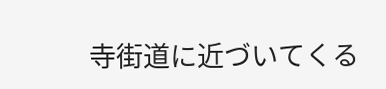寺街道に近づいてくる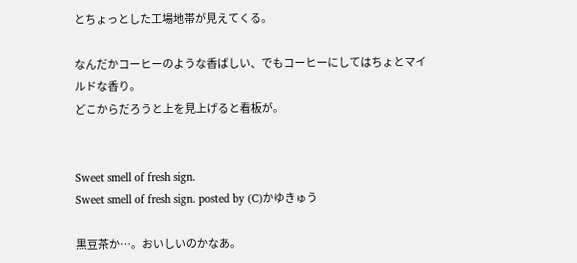とちょっとした工場地帯が見えてくる。

なんだかコーヒーのような香ばしい、でもコーヒーにしてはちょとマイルドな香り。
どこからだろうと上を見上げると看板が。


Sweet smell of fresh sign.
Sweet smell of fresh sign. posted by (C)かゆきゅう

黒豆茶か…。おいしいのかなあ。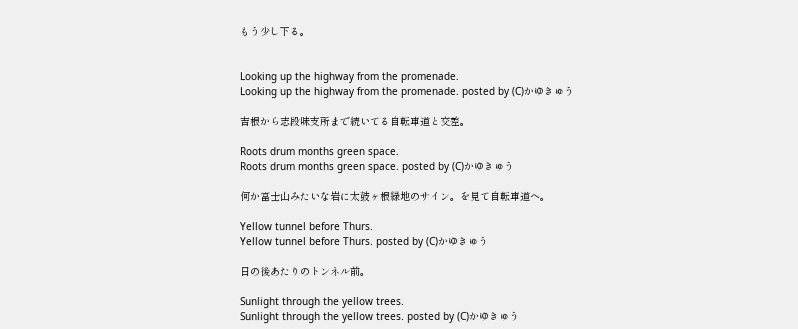もう少し下る。


Looking up the highway from the promenade.
Looking up the highway from the promenade. posted by (C)かゆきゅう

吉根から志段味支所まで続いてる自転車道と交差。

Roots drum months green space.
Roots drum months green space. posted by (C)かゆきゅう

何か富士山みたいな岩に太鼓ヶ根緑地のサイン。を見て自転車道へ。

Yellow tunnel before Thurs.
Yellow tunnel before Thurs. posted by (C)かゆきゅう

日の後あたりのトンネル前。

Sunlight through the yellow trees.
Sunlight through the yellow trees. posted by (C)かゆきゅう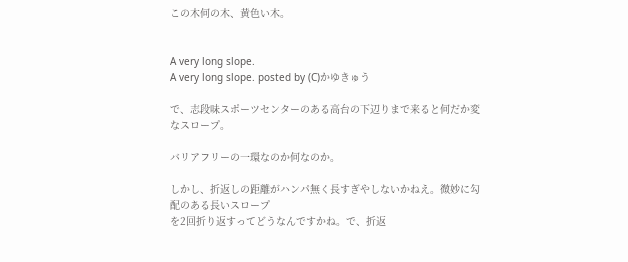この木何の木、黄色い木。


A very long slope.
A very long slope. posted by (C)かゆきゅう

で、志段味スポーツセンターのある高台の下辺りまで来ると何だか変なスロープ。

バリアフリーの一環なのか何なのか。

しかし、折返しの距離がハンパ無く長すぎやしないかねえ。微妙に勾配のある長いスロープ
を2回折り返すってどうなんですかね。で、折返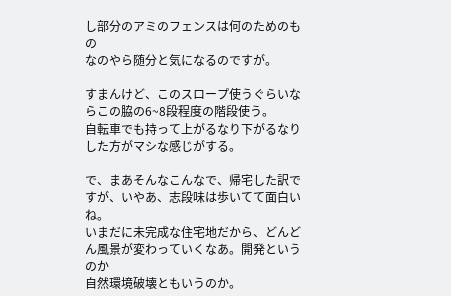し部分のアミのフェンスは何のためのもの
なのやら随分と気になるのですが。

すまんけど、このスロープ使うぐらいならこの脇の6~8段程度の階段使う。
自転車でも持って上がるなり下がるなりした方がマシな感じがする。

で、まあそんなこんなで、帰宅した訳ですが、いやあ、志段味は歩いてて面白いね。
いまだに未完成な住宅地だから、どんどん風景が変わっていくなあ。開発というのか
自然環境破壊ともいうのか。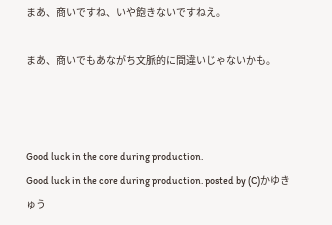まあ、商いですね、いや飽きないですねえ。

まあ、商いでもあながち文脈的に間違いじゃないかも。



Good luck in the core during production.
Good luck in the core during production. posted by (C)かゆきゅう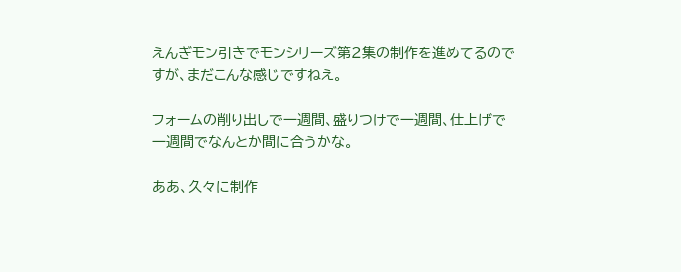えんぎモン引きでモンシリーズ第2集の制作を進めてるのですが、まだこんな感じですねえ。

フォームの削り出しで一週間、盛りつけで一週間、仕上げで一週間でなんとか間に合うかな。

ああ、久々に制作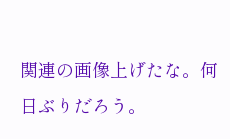関連の画像上げたな。何日ぶりだろう。